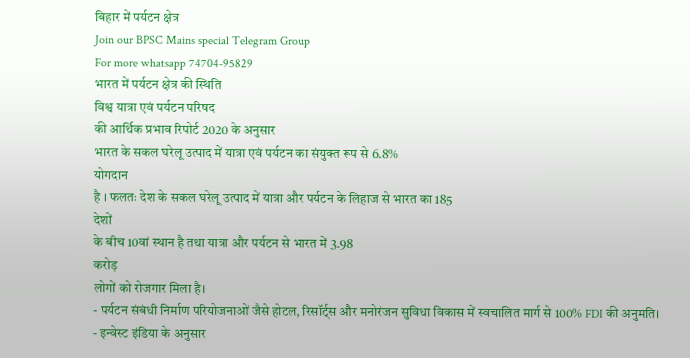बिहार में पर्यटन क्षेत्र
Join our BPSC Mains special Telegram Group
For more whatsapp 74704-95829
भारत में पर्यटन क्षेत्र की स्थिति
विश्व यात्रा एवं पर्यटन परिषद
की आर्थिक प्रभाव रिपोर्ट 2020 के अनुसार
भारत के सकल घरेलू उत्पाद में यात्रा एवं पर्यटन का संयुक्त रूप से 6.8%
योगदान
है । फलतः देश के सकल घरेलू उत्पाद में यात्रा और पर्यटन के लिहाज से भारत का 185
देशों
के बीच 10वां स्थान है तथा यात्रा और पर्यटन से भारत में 3.98
करोड़
लोगों को रोजगार मिला है।
- पर्यटन संबंधी निर्माण परियोजनाओं जैसे होटल, रिसॉर्ट्स और मनोरंजन सुविधा विकास में स्वचालित मार्ग से 100% FDI की अनुमति।
- इन्वेस्ट इंडिया के अनुसार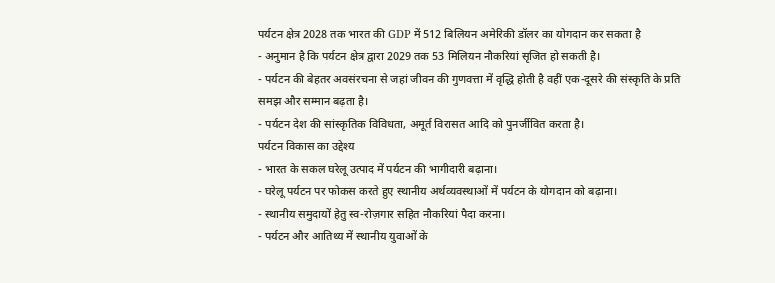पर्यटन क्षेत्र 2028 तक भारत की GDP में 512 बिलियन अमेरिकी डॉलर का योगदान कर सकता है
- अनुमान है कि पर्यटन क्षेत्र द्वारा 2029 तक 53 मिलियन नौकरियां सृजित हो सकती है।
- पर्यटन की बेहतर अवसंरचना से जहां जीवन की गुणवत्ता में वृद्धि होती है वहीं एक-दूसरे की संस्कृति के प्रति समझ और सम्मान बढ़ता है।
- पर्यटन देश की सांस्कृतिक विविधता, अमूर्त विरासत आदि को पुनर्जीवित करता है।
पर्यटन विकास का उद्देश्य
- भारत के सकल घरेलू उत्पाद में पर्यटन की भागीदारी बढ़ाना।
- घरेलू पर्यटन पर फोकस करते हुए स्थानीय अर्थव्यवस्थाओं में पर्यटन के योगदान को बढ़ाना।
- स्थानीय समुदायों हेतु स्व-रोज़गार सहित नौकरियां पैदा करना।
- पर्यटन और आतिथ्य में स्थानीय युवाओं के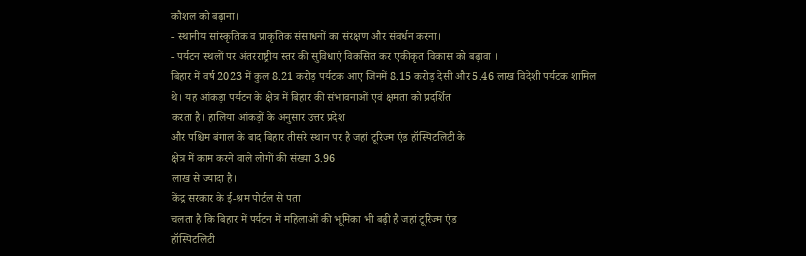कौशल को बढ़ाना।
- स्थानीय सांस्कृतिक व प्राकृतिक संसाधनों का संरक्षण और संवर्धन करना।
- पर्यटन स्थलों पर अंतरराष्ट्रीय स्तर की सुविधाएं विकसित कर एकीकृत विकास को बढ़ावा ।
बिहार में वर्ष 2023 में कुल 8.21 करोड़ पर्यटक आए जिनमें 8.15 करोड़ देसी और 5.46 लाख विदेशी पर्यटक शामिल
थे। यह आंकड़ा पर्यटन के क्षेत्र में बिहार की संभावनाओं एवं क्षमता को प्रदर्शित
करता है। हालिया आंकड़ों के अनुसार उत्तर प्रदेश
और पश्चिम बंगाल के बाद बिहार तीसरे स्थान पर है जहां टूरिज्म एंड हॉस्पिटलिटी के
क्षेत्र में काम करने वाले लोगों की संख्या 3.96
लाख से ज्यादा है।
केंद्र सरकार के ई-श्रम पोर्टल से पता
चलता है कि बिहार में पर्यटन में महिलाओं की भूमिका भी बढ़ी है जहां टूरिज्म एंड
हॉस्पिटलिटी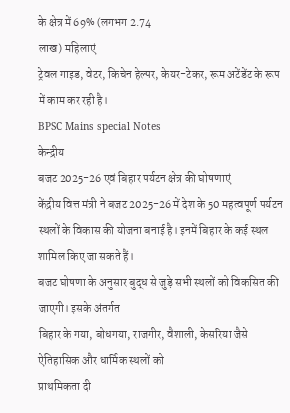के क्षेत्र में 69% (लगभग 2.74
लाख) महिलाएं
ट्रेवल गाइड, वेटर, किचेन हेल्पर, केयर-टेकर, रूम अटेंडेंट के रूप में काम कर रही है।
BPSC Mains special Notes
केन्द्रीय
बजट 2025-26 एवं बिहार पर्यटन क्षेत्र की घोषणाएं
केंद्रीय वित्त मंत्री ने बजट 2025-26 में देश के 50 महत्वपूर्ण पर्यटन
स्थलों के विकास की योजना बनाई है। इनमें बिहार के कई स्थल शामिल किए जा सकते हैं।
बजट घोषणा के अनुसार बुद्ध से जुड़े सभी स्थलों को विकसित की जाएगी। इसके अंतर्गत
बिहार के गया, बोधगया, राजगीर, वैशाली, केसरिया जैसे ऐतिहासिक और धार्मिक स्थलों को
प्राथमिकता दी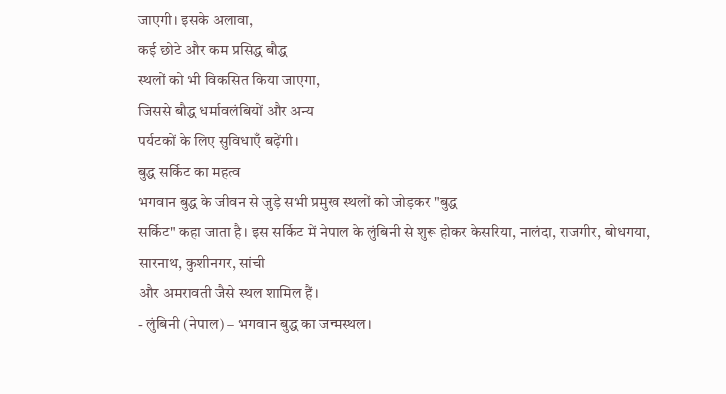जाएगी। इसके अलावा,
कई छोटे और कम प्रसिद्ध बौद्ध
स्थलों को भी विकसित किया जाएगा,
जिससे बौद्ध धर्मावलंबियों और अन्य
पर्यटकों के लिए सुविधाएँ बढ़ेंगी।
बुद्ध सर्किट का महत्व
भगवान बुद्ध के जीवन से जुड़े सभी प्रमुख स्थलों को जोड़कर "बुद्ध
सर्किट" कहा जाता है। इस सर्किट में नेपाल के लुंबिनी से शुरू होकर केसरिया, नालंदा, राजगीर, बोधगया, सारनाथ, कुशीनगर, सांची
और अमरावती जैसे स्थल शामिल हैं।
- लुंबिनी (नेपाल) – भगवान बुद्ध का जन्मस्थल।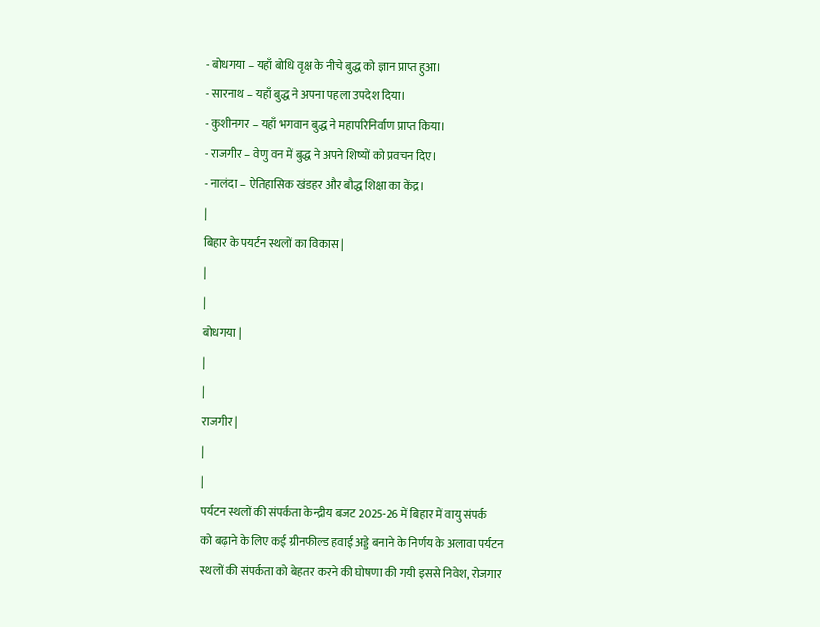- बोधगया – यहाँ बोधि वृक्ष के नीचे बुद्ध को ज्ञान प्राप्त हुआ।
- सारनाथ – यहाँ बुद्ध ने अपना पहला उपदेश दिया।
- कुशीनगर – यहाँ भगवान बुद्ध ने महापरिनिर्वाण प्राप्त किया।
- राजगीर – वेणु वन में बुद्ध ने अपने शिष्यों को प्रवचन दिए।
- नालंदा – ऐतिहासिक खंडहर और बौद्ध शिक्षा का केंद्र।
|
बिहार के पयर्टन स्थलों का विकास |
|
|
बोधगया |
|
|
राजगीर |
|
|
पर्यटन स्थलों की संपर्कता केन्द्रीय बजट 2025-26 में बिहार में वायु संपर्क
को बढ़ाने के लिए कई ग्रीनफील्ड हवाई अड्डे बनाने के निर्णय के अलावा पर्यटन
स्थलों की संपर्कता को बेहतर करने की घोषणा की गयी इससे निवेश, रोजगार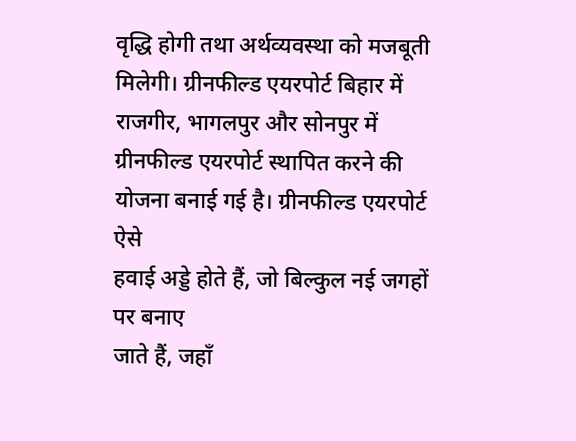वृद्धि होगी तथा अर्थव्यवस्था को मजबूती मिलेगी। ग्रीनफील्ड एयरपोर्ट बिहार में राजगीर, भागलपुर और सोनपुर में
ग्रीनफील्ड एयरपोर्ट स्थापित करने की योजना बनाई गई है। ग्रीनफील्ड एयरपोर्ट ऐसे
हवाई अड्डे होते हैं, जो बिल्कुल नई जगहों पर बनाए
जाते हैं, जहाँ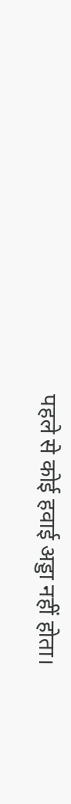पहले से कोई हवाई अड्डा नहीं होता।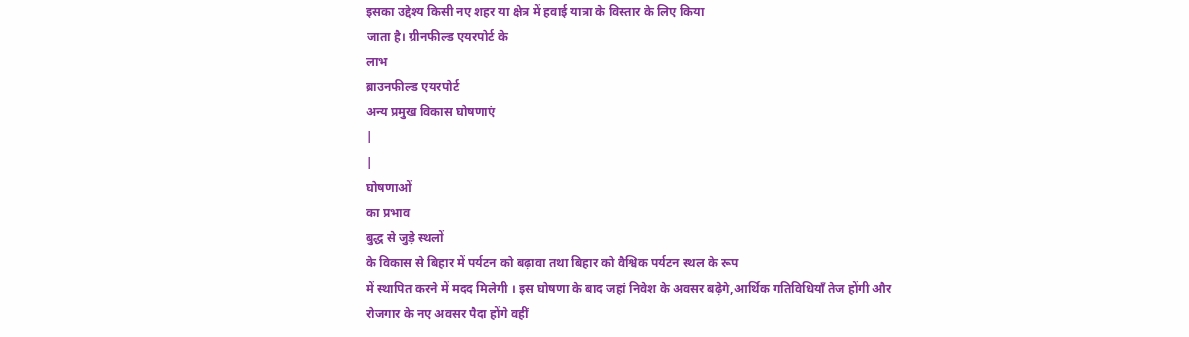इसका उद्देश्य किसी नए शहर या क्षेत्र में हवाई यात्रा के विस्तार के लिए किया
जाता है। ग्रीनफील्ड एयरपोर्ट के
लाभ
ब्राउनफील्ड एयरपोर्ट
अन्य प्रमुख विकास घोषणाएं
|
|
घोषणाओं
का प्रभाव
बुद्ध से जुड़े स्थलों
के विकास से बिहार में पर्यटन को बढ़ावा तथा बिहार को वैश्विक पर्यटन स्थल के रूप
में स्थापित करने में मदद मिलेगी । इस घोषणा के बाद जहां निवेश के अवसर बढ़ेगे,आर्थिक गतिविधियाँ तेज होंगी और रोजगार के नए अवसर पैदा होंगे वहीं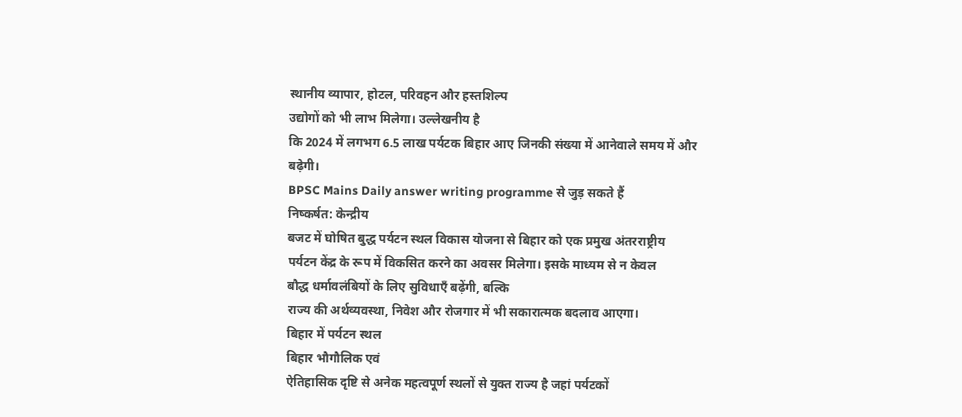स्थानीय व्यापार, होटल, परिवहन और हस्तशिल्प
उद्योगों को भी लाभ मिलेगा। उल्लेखनीय है
कि 2024 में लगभग 6.5 लाख पर्यटक बिहार आए जिनकी संख्या में आनेवाले समय में और
बढ़ेगी।
BPSC Mains Daily answer writing programme से जुड़ सकते हैं
निष्कर्षत: केन्द्रीय
बजट में घोषित बुद्ध पर्यटन स्थल विकास योजना से बिहार को एक प्रमुख अंतरराष्ट्रीय
पर्यटन केंद्र के रूप में विकसित करने का अवसर मिलेगा। इसके माध्यम से न केवल
बौद्ध धर्मावलंबियों के लिए सुविधाएँ बढ़ेंगी, बल्कि
राज्य की अर्थव्यवस्था, निवेश और रोजगार में भी सकारात्मक बदलाव आएगा।
बिहार में पर्यटन स्थल
बिहार भौगौलिक एवं
ऐतिहासिक दृष्टि से अनेक महत्वपूर्ण स्थलों से युक्त राज्य है जहां पर्यटकों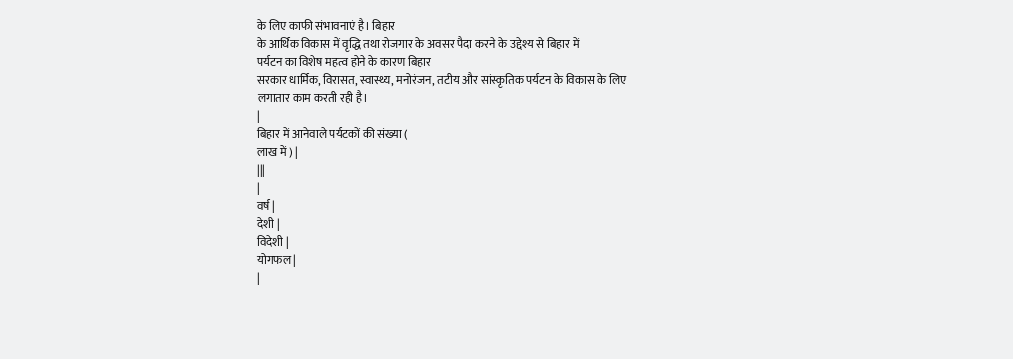के लिए काफी संभावनाएं है। बिहार
के आर्थिक विकास में वृद्धि तथा रोजगार के अवसर पैदा करने के उद्देश्य से बिहार में
पर्यटन का विशेष महत्व होने के कारण बिहार
सरकार धार्मिक, विरासत, स्वास्थ्य, मनोरंजन, तटीय और सांस्कृतिक पर्यटन के विकास के लिए
लगातार काम करती रही है।
|
बिहार में आनेवाले पर्यटकों की संख्या (
लाख में ) |
|||
|
वर्ष |
देशी |
विदेशी |
योगफल |
|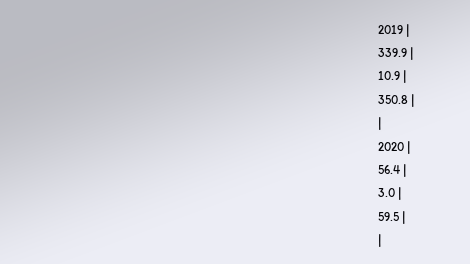2019 |
339.9 |
10.9 |
350.8 |
|
2020 |
56.4 |
3.0 |
59.5 |
|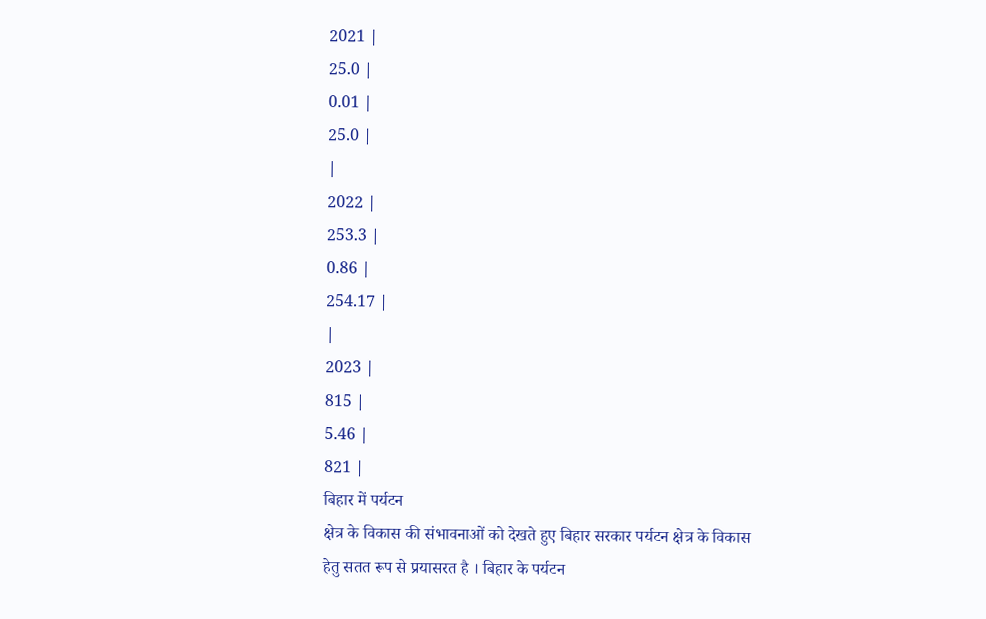2021 |
25.0 |
0.01 |
25.0 |
|
2022 |
253.3 |
0.86 |
254.17 |
|
2023 |
815 |
5.46 |
821 |
बिहार में पर्यटन
क्षेत्र के विकास की संभावनाओं को देखते हुए बिहार सरकार पर्यटन क्षेत्र के विकास
हेतु सतत रूप से प्रयासरत है । बिहार के पर्यटन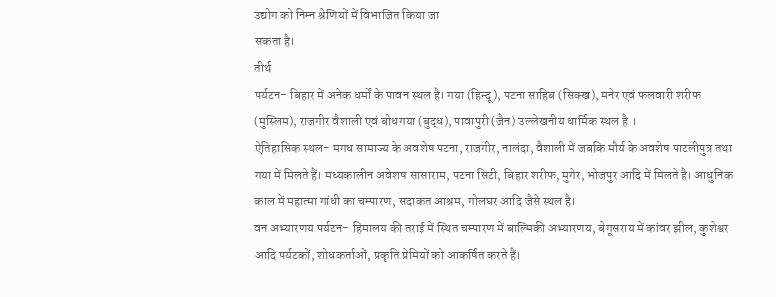उद्योग को निम्न श्रेणियों में विभाजित किया जा
सकता है।
तीर्थ
पर्यटन- बिहार में अनेक धर्मों के पावन स्थल है। गया (हिन्दू), पटना साहिब (सिक्ख), मनेर एवं फलवारी शरीफ (मुस्लिम), राजगीर वैशाली एवं बोधगया (बुद्ध), पावापुरी(जैन) उल्लेखनीय धार्मिक स्थल है ।
ऐतिहासिक स्थल- मगध सामाज्य के अवशेष पटना, राजगीर, नालंदा, वैशाली में जबकि मौर्य के अवशेष पाटलीपुत्र तथा गया में मिलते हैं। मध्यकालीन अवेशष सासाराम, पटना सिटी, बिहार शरीफ, मुगेर, भोजपुर आदि में मिलते है। आधुनिक काल में महात्मा गांधी का चम्पारण, सदाकत आश्रम, गोलघर आदि जैसे स्थल है।
वन अभ्यारणय पर्यटन- हिमालय की तराई में स्थित चम्पारण में बाल्मिकी अभ्यारणय, बेगूसराय में कांवर झील, कुशेश्वर आदि पर्यटकों, शोधकर्ताओं, प्रकृति प्रेमियों को आकर्षित करते हैं।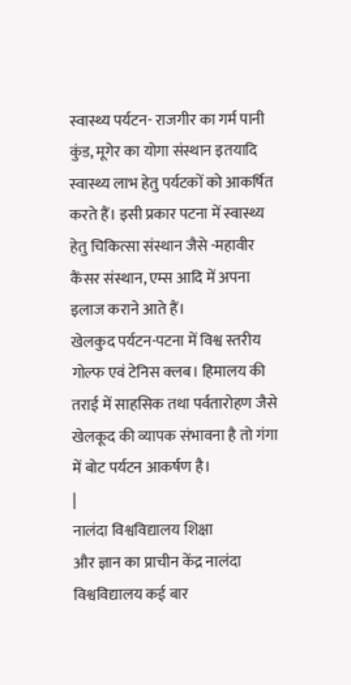स्वास्थ्य पर्यटन- राजगीर का गर्म पानी कुंड, मूगेर का योगा संस्थान इतयादि स्वास्थ्य लाभ हेतु पर्यटकों को आकर्षित करते हैं। इसी प्रकार पटना में स्वास्थ्य हेतु चिकित्सा संस्थान जैसे -महावीर कैंसर संस्थान, एम्स आदि में अपना इलाज कराने आते हैं।
खेलकुद पर्यटन-पटना में विश्व स्तरीय गोल्फ एवं टेनिस क्लब। हिमालय की तराई में साहसिक तथा पर्वतारोहण जैसे खेलकूद की व्यापक संभावना है तो गंगा में बोट पर्यटन आकर्षण है।
|
नालंदा विश्वविद्यालय शिक्षा
और ज्ञान का प्राचीन केंद्र नालंदा विश्वविद्यालय कई बार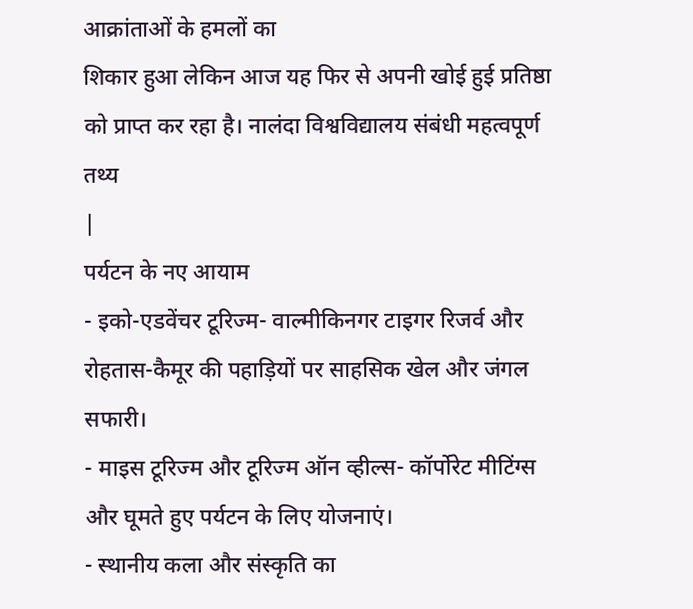आक्रांताओं के हमलों का
शिकार हुआ लेकिन आज यह फिर से अपनी खोई हुई प्रतिष्ठा को प्राप्त कर रहा है। नालंदा विश्वविद्यालय संबंधी महत्वपूर्ण तथ्य
|
पर्यटन के नए आयाम
- इको-एडवेंचर टूरिज्म- वाल्मीकिनगर टाइगर रिजर्व और रोहतास-कैमूर की पहाड़ियों पर साहसिक खेल और जंगल सफारी।
- माइस टूरिज्म और टूरिज्म ऑन व्हील्स- कॉर्पोरेट मीटिंग्स और घूमते हुए पर्यटन के लिए योजनाएं।
- स्थानीय कला और संस्कृति का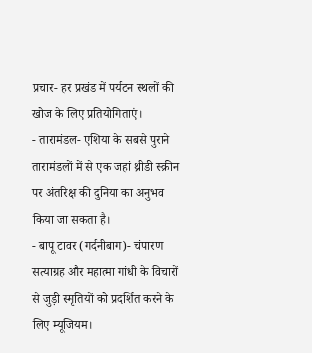प्रचार- हर प्रखंड में पर्यटन स्थलों की खोज के लिए प्रतियोगिताएं।
- तारामंडल- एशिया के सबसे पुराने तारामंडलों में से एक जहां थ्रीडी स्क्रीन पर अंतरिक्ष की दुनिया का अनुभव किया जा सकता है।
- बापू टावर (गर्दनीबाग)- चंपारण सत्याग्रह और महात्मा गांधी के विचारों से जुड़ी स्मृतियों को प्रदर्शित करने के लिए म्यूजियम।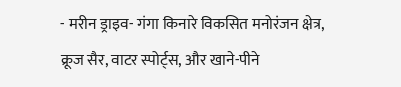- मरीन ड्राइव- गंगा किनारे विकसित मनोरंजन क्षेत्र, क्रूज सैर, वाटर स्पोर्ट्स, और खाने-पीने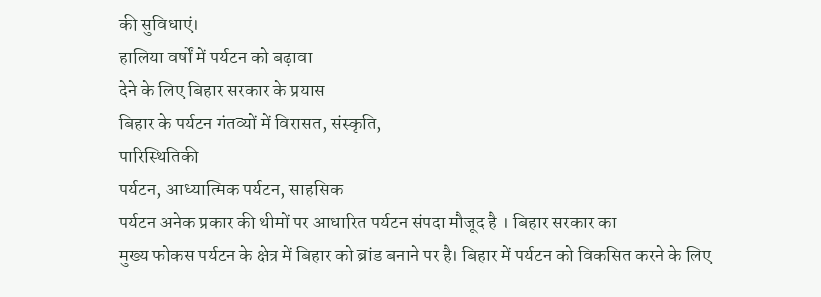की सुविधाएं।
हालिया वर्षों में पर्यटन को बढ़ावा
देने के लिए बिहार सरकार के प्रयास
बिहार के पर्यटन गंतव्यों में विरासत, संस्कृति,
पारिस्थितिकी
पर्यटन, आध्यात्मिक पर्यटन, साहसिक
पर्यटन अनेक प्रकार की थीमों पर आधारित पर्यटन संपदा मौजूद है । बिहार सरकार का
मुख्य फोकस पर्यटन के क्षेत्र में बिहार को ब्रांड बनाने पर है। बिहार में पर्यटन को विकसित करने के लिए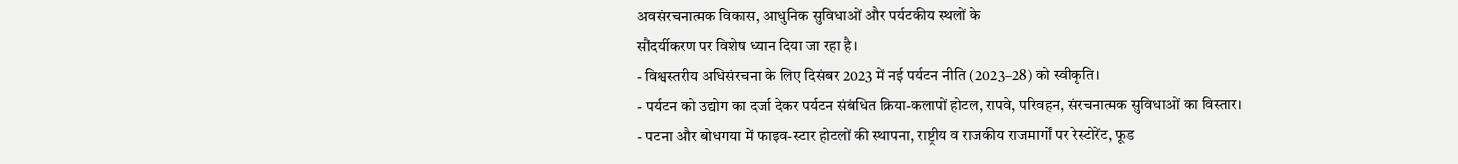अवसंरचनात्मक विकास, आधुनिक सुविधाओं और पर्यटकीय स्थलों के
सौंदर्यीकरण पर विशेष ध्यान दिया जा रहा है।
- विश्वस्तरीय अधिसंरचना के लिए दिसंबर 2023 में नई पर्यटन नीति (2023–28) को स्वीकृति।
- पर्यटन को उद्योग का दर्जा देकर पर्यटन संबंधित क्रिया-कलापों होटल, रापवे, परिवहन, संरचनात्मक सुविधाओं का विस्तार।
- पटना और बोधगया में फाइव-स्टार होटलों की स्थापना, राष्ट्रीय व राजकीय राजमार्गों पर रेस्टोरेंट, फूड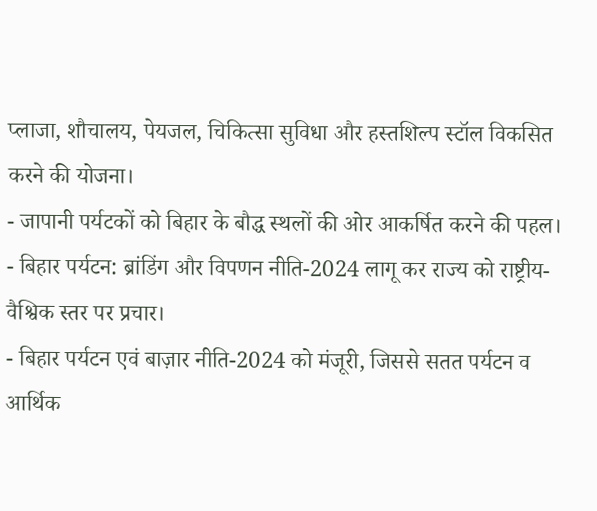प्लाजा, शौचालय, पेयजल, चिकित्सा सुविधा और हस्तशिल्प स्टॉल विकसित करने की योजना।
- जापानी पर्यटकों को बिहार के बौद्ध स्थलों की ओर आकर्षित करने की पहल।
- बिहार पर्यटन: ब्रांडिंग और विपणन नीति-2024 लागू कर राज्य को राष्ट्रीय-वैश्विक स्तर पर प्रचार।
- बिहार पर्यटन एवं बाज़ार नीति-2024 को मंजूरी, जिससे सतत पर्यटन व आर्थिक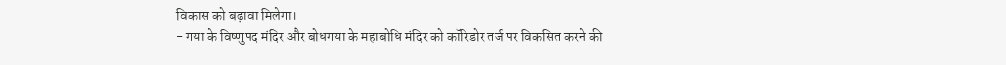विकास को बढ़ावा मिलेगा।
- गया के विष्णुपद मंदिर और बोधगया के महाबोधि मंदिर को कॉरिडोर तर्ज पर विकसित करने की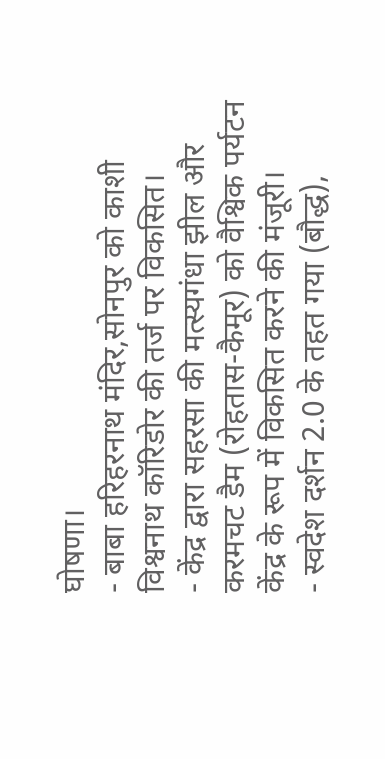घोषणा।
- बाबा हरिहरनाथ मंदिर,सोनपुर को काशी विश्वनाथ कॉरिडोर की तर्ज पर विकसित।
- केंद्र द्वारा सहरसा की मत्स्यगंधा झील और करमचट डैम (रोहतास-कैमूर) को वैश्विक पर्यटन केंद्र के रूप में विकसित करने की मंजूरी।
- स्वदेश दर्शन 2.0 के तहत गया (बौद्ध),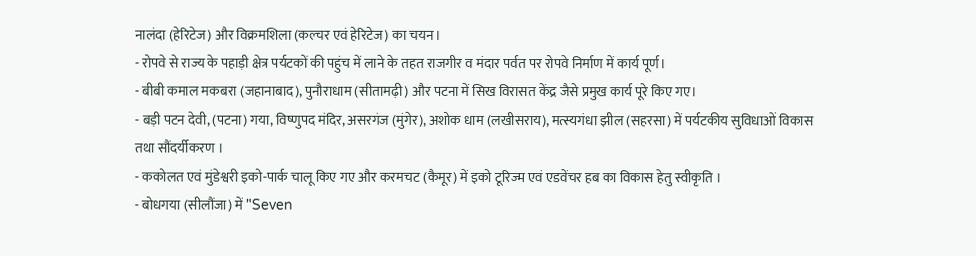नालंदा (हेरिटेज) और विक्रमशिला (कल्चर एवं हेरिटेज) का चयन।
- रोपवे से राज्य के पहाड़ी क्षेत्र पर्यटकों की पहुंच में लाने के तहत राजगीर व मंदार पर्वत पर रोपवे निर्माण में कार्य पूर्ण।
- बीबी कमाल मकबरा (जहानाबाद), पुनौराधाम (सीतामढ़ी) और पटना में सिख विरासत केंद्र जैसे प्रमुख कार्य पूरे किए गए।
- बड़ी पटन देवी, (पटना) गया, विष्णुपद मंदिर, असरगंज (मुंगेर), अशोक धाम (लखीसराय), मत्स्यगंधा झील (सहरसा) में पर्यटकीय सुविधाओं विकास तथा सौंदर्यीकरण ।
- ककोलत एवं मुंडेश्वरी इको-पार्क चालू किए गए और करमचट (कैमूर) में इको टूरिज्म एवं एडवेंचर हब का विकास हेतु स्वीकृति ।
- बोधगया (सीलौंजा) में "Seven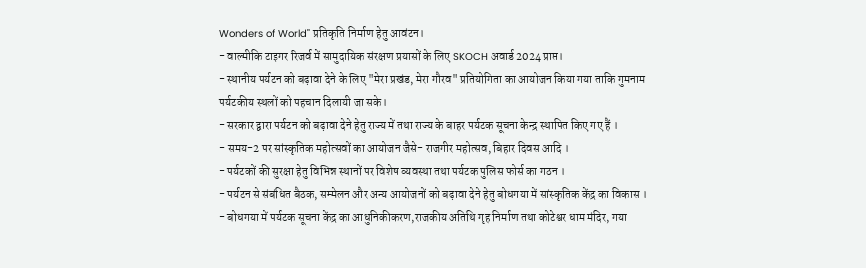Wonders of World" प्रतिकृति निर्माण हेतु आवंटन।
- वाल्मीकि टाइगर रिजर्व में सामुदायिक संरक्षण प्रयासों के लिए SKOCH अवार्ड 2024 प्राप्त।
- स्थानीय पर्यटन को बढ़ावा देने के लिए "मेरा प्रखंड, मेरा गौरव" प्रतियोगिता का आयोजन किया गया ताकि गुमनाम पर्यटकीय स्थलों को पहचान दिलायी जा सके।
- सरकार द्वारा पर्यटन को बढ़ावा देने हेतु राज्य में तथा राज्य के बाहर पर्यटक सूचना केन्द्र स्थापित किए गए हैं ।
- समय-2 पर सांस्कृतिक महोत्सवों का आयोजन जैसे- राजगीर महोत्सव, बिहार दिवस आदि ।
- पर्यटकों की सुरक्षा हेतु विभिन्न स्थानों पर विशेष व्यवस्था तथा पर्यटक पुलिस फोर्स का गठन ।
- पर्यटन से संबंधित बैठक, सम्मेलन और अन्य आयोजनों को बढ़ावा देने हेतु बोधगया में सांस्कृतिक केंद्र का विकास ।
- बोधगया में पर्यटक सूचना केंद्र का आधुनिकीकरण,राजकीय अतिथि गृह निर्माण तथा कोटेश्वर धाम मंदिर, गया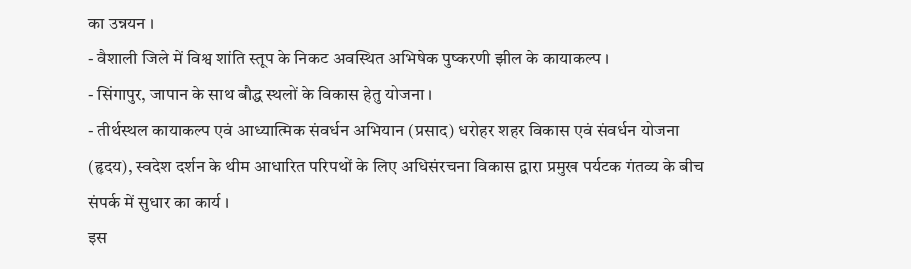का उन्नयन ।
- वैशाली जिले में विश्व शांति स्तूप के निकट अवस्थित अभिषेक पुष्करणी झील के कायाकल्प ।
- सिंगापुर, जापान के साथ बौद्ध स्थलों के विकास हेतु योजना ।
- तीर्थस्थल कायाकल्प एवं आध्यात्मिक संवर्धन अभियान (प्रसाद) धरोहर शहर विकास एवं संवर्धन योजना (हृदय), स्वदेश दर्शन के थीम आधारित परिपथों के लिए अधिसंरचना विकास द्वारा प्रमुख पर्यटक गंतव्य के बीच संपर्क में सुधार का कार्य ।
इस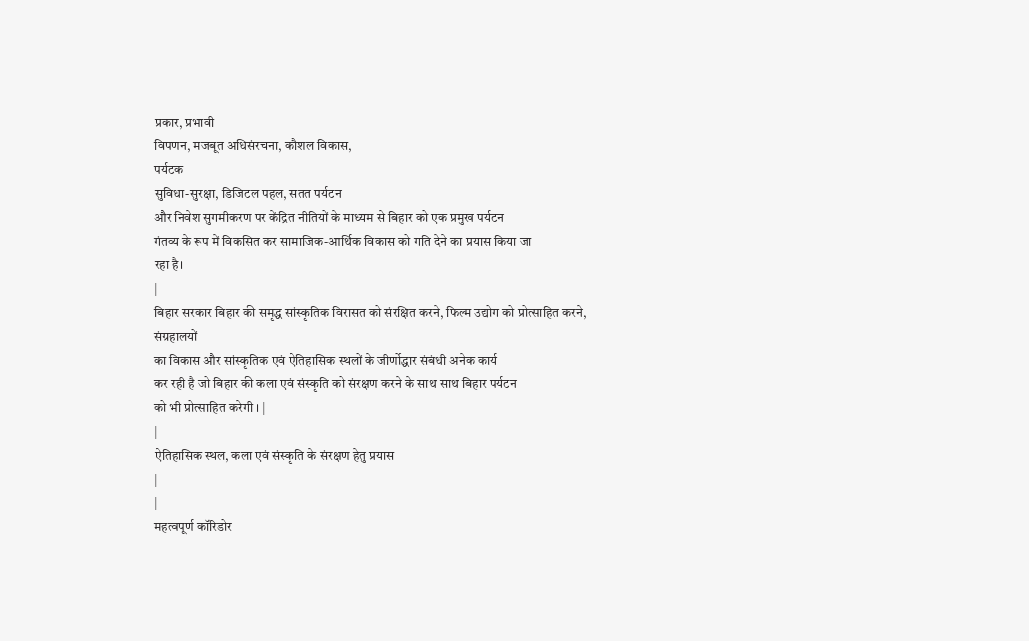प्रकार, प्रभावी
विपणन, मजबूत अधिसंरचना, कौशल विकास,
पर्यटक
सुविधा-सुरक्षा, डिजिटल पहल, सतत पर्यटन
और निवेश सुगमीकरण पर केंद्रित नीतियों के माध्यम से बिहार को एक प्रमुख पर्यटन
गंतव्य के रूप में विकसित कर सामाजिक-आर्थिक विकास को गति देने का प्रयास किया जा
रहा है।
|
बिहार सरकार बिहार की समृद्ध सांस्कृतिक विरासत को संरक्षित करने, फिल्म उद्योग को प्रोत्साहित करने, संग्रहालयों
का विकास और सांस्कृतिक एवं ऐतिहासिक स्थलों के जीर्णोद्धार संबंधी अनेक कार्य
कर रही है जो बिहार की कला एवं संस्कृति को संरक्षण करने के साथ साथ बिहार पर्यटन
को भी प्रोत्साहित करेगी । |
|
ऐतिहासिक स्थल, कला एवं संस्कृति के संरक्षण हेतु प्रयास
|
|
महत्वपूर्ण कॉरिडोर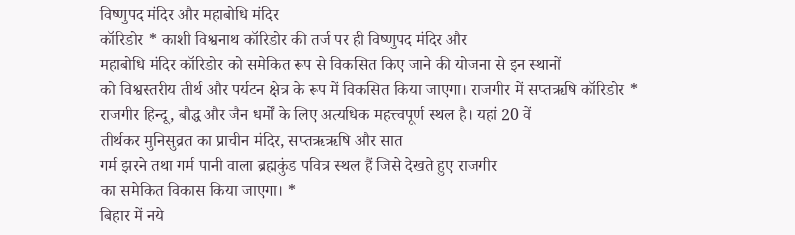विष्णुपद मंदिर और महाबोधि मंदिर
कॉरिडोर * काशी विश्वनाथ कॉरिडोर की तर्ज पर ही विष्णुपद मंदिर और
महाबोधि मंदिर कॉरिडोर को समेकित रूप से विकसित किए जाने की योजना से इन स्थानों
को विश्वस्तरीय तीर्थ और पर्यटन क्षेत्र के रूप में विकसित किया जाएगा। राजगीर में सप्तऋषि कॉरिडोर *
राजगीर हिन्दू, बौद्ध और जैन धर्मों के लिए अत्यधिक महत्त्वपूर्ण स्थल है। यहां 20 वें
तीर्थकर मुनिसुव्रत का प्राचीन मंदिर, सप्तऋऋषि और सात
गर्म झरने तथा गर्म पानी वाला ब्रह्मकुंड पवित्र स्थल हैं जिसे देखते हुए राजगीर
का समेकित विकास किया जाएगा। *
बिहार में नये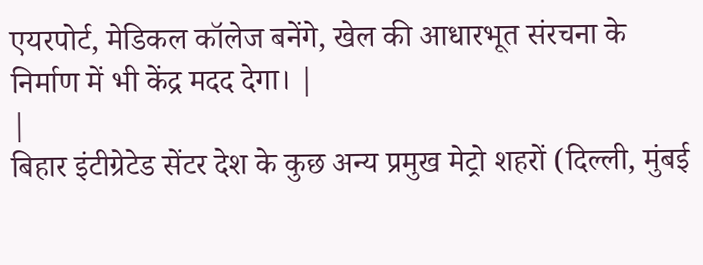एयरपोर्ट, मेडिकल कॉलेज बनेंगे, खेल की आधारभूत संरचना के
निर्माण में भी केंद्र मदद देगा। |
|
बिहार इंटीग्रेटेड सेंटर देश के कुछ अन्य प्रमुख मेट्रो शहरों (दिल्ली, मुंबई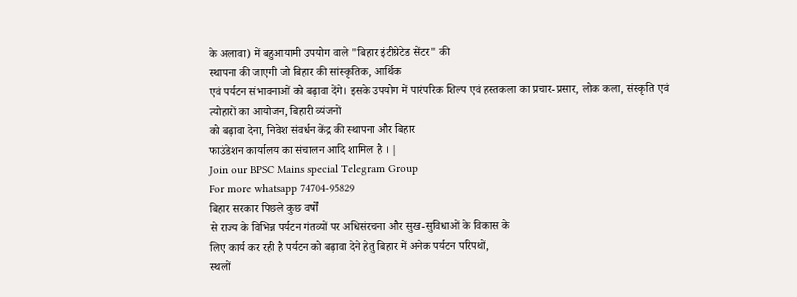के अलावा) में बहुआयामी उपयोग वाले "बिहार इंटीग्रेटेड सेंटर" की
स्थापना की जाएगी जो बिहार की सांस्कृतिक, आर्थिक
एवं पर्यटन संभावनाओं को बढ़ावा देंगे। इसके उपयोग में पारंपरिक शिल्प एवं हस्तकला का प्रचार-प्रसार, लोक कला, संस्कृति एवं त्योहारों का आयोजन, बिहारी व्यंजनों
को बढ़ावा देना, निवेश संवर्धन केंद्र की स्थापना और बिहार
फाउंडेशन कार्यालय का संचालन आदि शामिल है । |
Join our BPSC Mains special Telegram Group
For more whatsapp 74704-95829
बिहार सरकार पिछले कुछ वर्षों
से राज्य के विभिन्न पर्यटन गंतव्यों पर अधिसंरचना और सुख-सुविधाओं के विकास के
लिए कार्य कर रही है पर्यटन को बढ़ावा देने हेतु बिहार में अनेक पर्यटन परिपथों,
स्थलों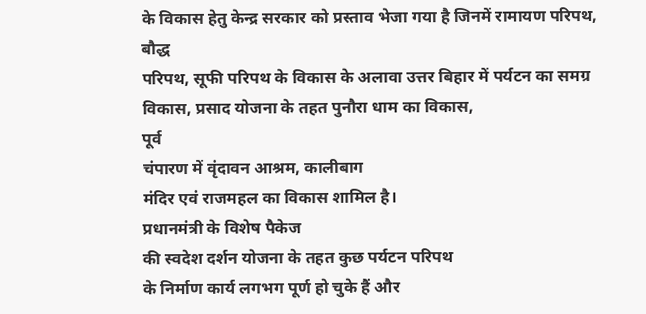के विकास हेतु केन्द्र सरकार को प्रस्ताव भेजा गया है जिनमें रामायण परिपथ,
बौद्ध
परिपथ, सूफी परिपथ के विकास के अलावा उत्तर बिहार में पर्यटन का समग्र
विकास, प्रसाद योजना के तहत पुनौरा धाम का विकास,
पूर्व
चंपारण में वृंदावन आश्रम, कालीबाग
मंदिर एवं राजमहल का विकास शामिल है।
प्रधानमंत्री के विशेष पैकेज
की स्वदेश दर्शन योजना के तहत कुछ पर्यटन परिपथ
के निर्माण कार्य लगभग पूर्ण हो चुके हैं और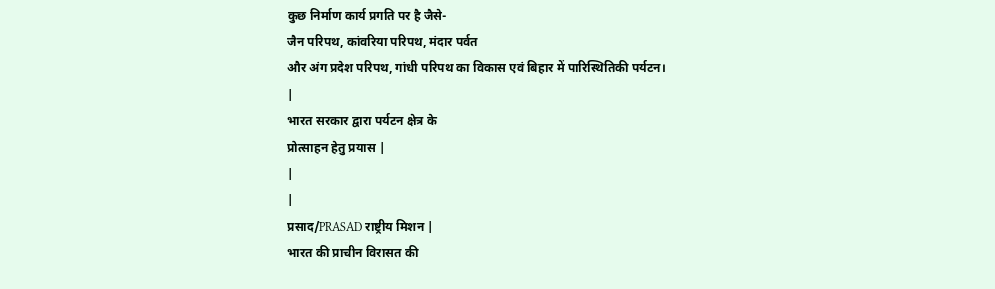कुछ निर्माण कार्य प्रगति पर है जैसे-
जैन परिपथ, कांवरिया परिपथ, मंदार पर्वत
और अंग प्रदेश परिपथ, गांधी परिपथ का विकास एवं बिहार में पारिस्थितिकी पर्यटन।
|
भारत सरकार द्वारा पर्यटन क्षेत्र के
प्रोत्साहन हेतु प्रयास |
|
|
प्रसाद/PRASAD राष्ट्रीय मिशन |
भारत की प्राचीन विरासत की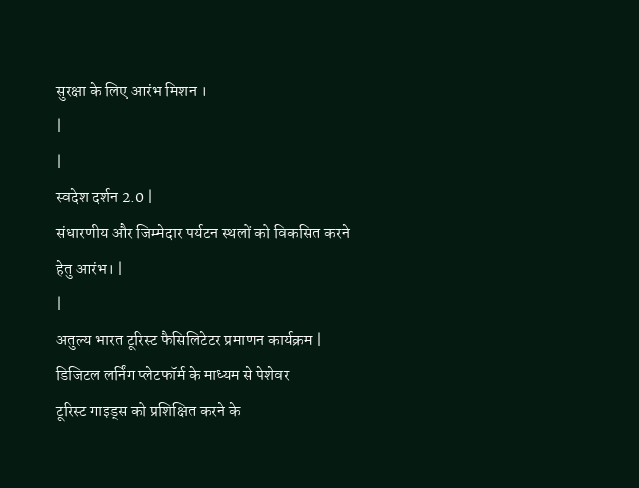सुरक्षा के लिए आरंभ मिशन ।
|
|
स्वदेश दर्शन 2.0 |
संधारणीय और जिम्मेदार पर्यटन स्थलों को विकसित करने
हेतु आरंभ। |
|
अतुल्य भारत टूरिस्ट फैसिलिटेटर प्रमाणन कार्यक्रम |
डिजिटल लर्निंग प्लेटफॉर्म के माध्यम से पेशेवर
टूरिस्ट गाइड्स को प्रशिक्षित करने के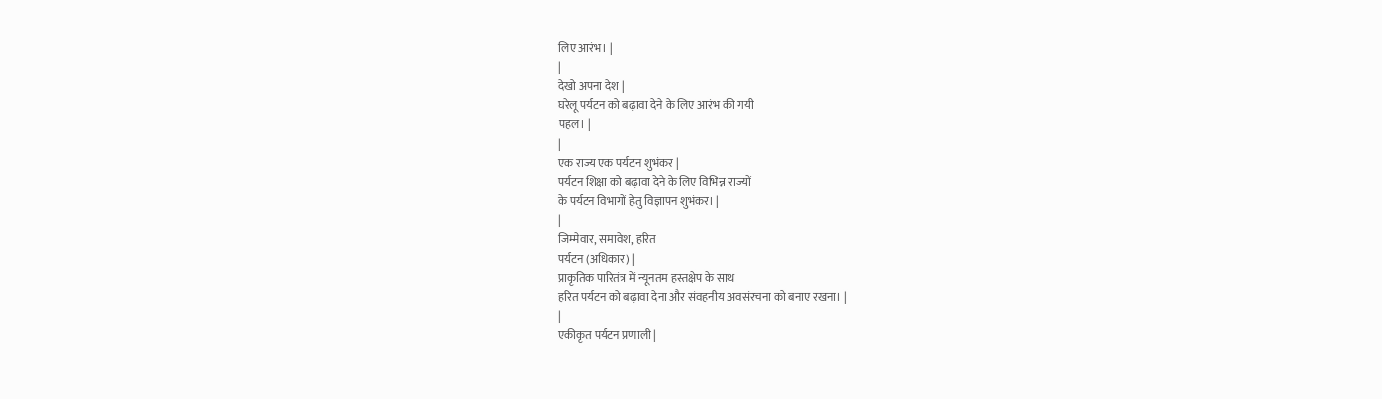लिए आरंभ। |
|
देखो अपना देश |
घरेलू पर्यटन को बढ़ावा देने के लिए आरंभ की गयी
पहल। |
|
एक राज्य एक पर्यटन शुभंकर |
पर्यटन शिक्षा को बढ़ावा देने के लिए विभिन्न राज्यों
के पर्यटन विभागों हेतु विज्ञापन शुभंकर। |
|
जिम्मेवार, समावेश, हरित
पर्यटन (अधिकार) |
प्राकृतिक पारितंत्र में न्यूनतम हस्तक्षेप के साथ
हरित पर्यटन को बढ़ावा देना और संवहनीय अवसंरचना को बनाए रखना। |
|
एकीकृत पर्यटन प्रणाली |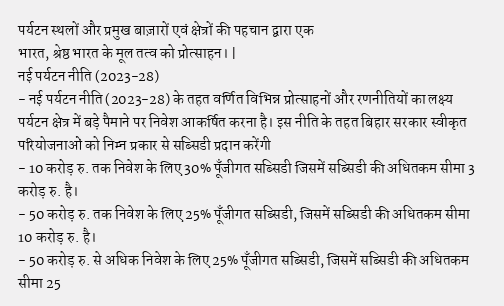पर्यटन स्थलों और प्रमुख बाज़ारों एवं क्षेत्रों की पहचान द्वारा एक
भारत, श्रेष्ठ भारत के मूल तत्व को प्रोत्साहन। |
नई पर्यटन नीति (2023-28)
- नई पर्यटन नीति (2023-28) के तहत वर्णित विभिन्न प्रोत्साहनों और रणनीतियों का लक्ष्य पर्यटन क्षेत्र में बड़े पैमाने पर निवेश आकर्षित करना है। इस नीति के तहत बिहार सरकार स्वीकृत परियोजनाओं को निम्न प्रकार से सब्सिडी प्रदान करेंगी
- 10 करोड़ रु. तक निवेश के लिए 30% पूँजीगत सब्सिडी जिसमें सब्सिडी की अधितकम सीमा 3 करोड़ रु. है।
- 50 करोड़ रु. तक निवेश के लिए 25% पूँजीगत सब्सिडी, जिसमें सब्सिडी की अधितकम सीमा 10 करोड़ रु. है।
- 50 करोड़ रु. से अधिक निवेश के लिए 25% पूँजीगत सब्सिडी, जिसमें सब्सिडी की अधितकम सीमा 25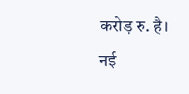करोड़ रु. है।
नई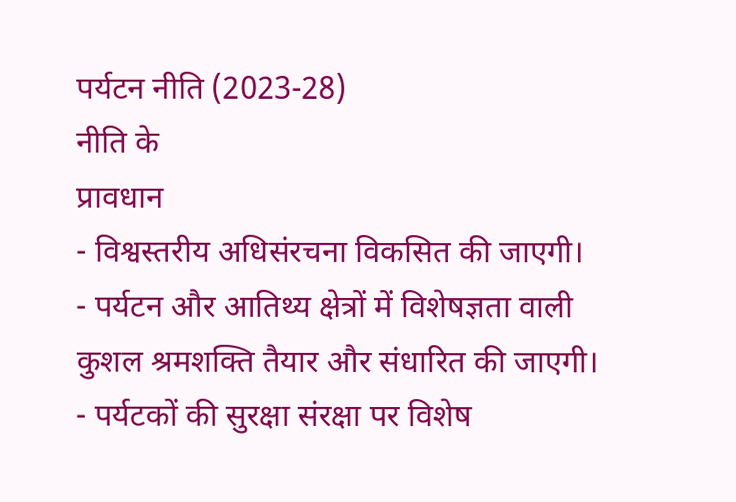पर्यटन नीति (2023-28)
नीति के
प्रावधान
- विश्वस्तरीय अधिसंरचना विकसित की जाएगी।
- पर्यटन और आतिथ्य क्षेत्रों में विशेषज्ञता वाली कुशल श्रमशक्ति तैयार और संधारित की जाएगी।
- पर्यटकों की सुरक्षा संरक्षा पर विशेष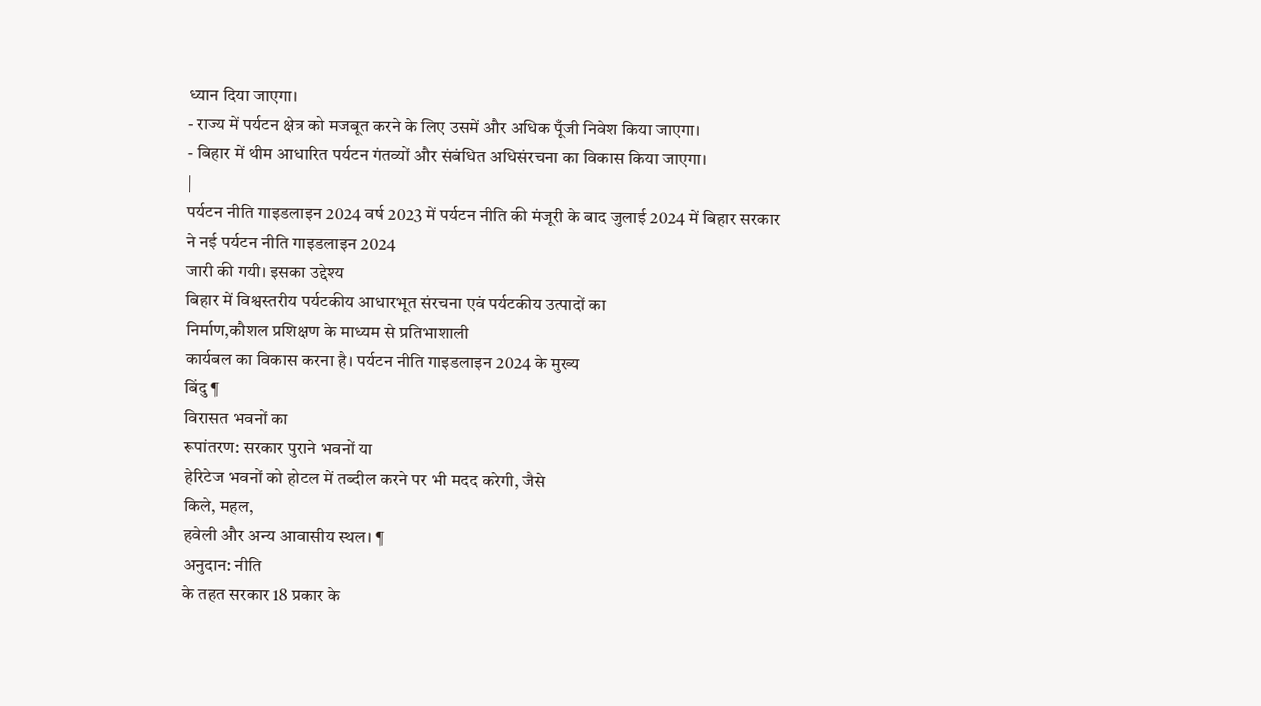ध्यान दिया जाएगा।
- राज्य में पर्यटन क्षेत्र को मजबूत करने के लिए उसमें और अधिक पूँजी निवेश किया जाएगा।
- बिहार में थीम आधारित पर्यटन गंतव्यों और संबंधित अधिसंरचना का विकास किया जाएगा।
|
पर्यटन नीति गाइडलाइन 2024 वर्ष 2023 में पर्यटन नीति की मंजूरी के बाद जुलाई 2024 में बिहार सरकार
ने नई पर्यटन नीति गाइडलाइन 2024
जारी की गयी। इसका उद्देश्य
बिहार में विश्वस्तरीय पर्यटकीय आधारभूत संरचना एवं पर्यटकीय उत्पादों का
निर्माण,कौशल प्रशिक्षण के माध्यम से प्रतिभाशाली
कार्यबल का विकास करना है। पर्यटन नीति गाइडलाइन 2024 के मुख्य
बिंदु ¶
विरासत भवनों का
रूपांतरण: सरकार पुराने भवनों या
हेरिटेज भवनों को होटल में तब्दील करने पर भी मदद करेगी, जैसे
किले, महल,
हवेली और अन्य आवासीय स्थल। ¶
अनुदान: नीति
के तहत सरकार 18 प्रकार के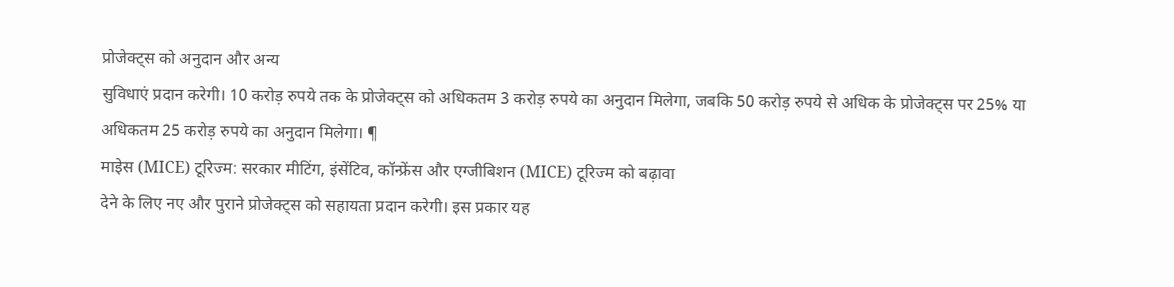प्रोजेक्ट्स को अनुदान और अन्य
सुविधाएं प्रदान करेगी। 10 करोड़ रुपये तक के प्रोजेक्ट्स को अधिकतम 3 करोड़ रुपये का अनुदान मिलेगा, जबकि 50 करोड़ रुपये से अधिक के प्रोजेक्ट्स पर 25% या
अधिकतम 25 करोड़ रुपये का अनुदान मिलेगा। ¶
माइेस (MICE) टूरिज्म: सरकार मीटिंग, इंसेंटिव, कॉन्फ्रेंस और एग्जीबिशन (MICE) टूरिज्म को बढ़ावा
देने के लिए नए और पुराने प्रोजेक्ट्स को सहायता प्रदान करेगी। इस प्रकार यह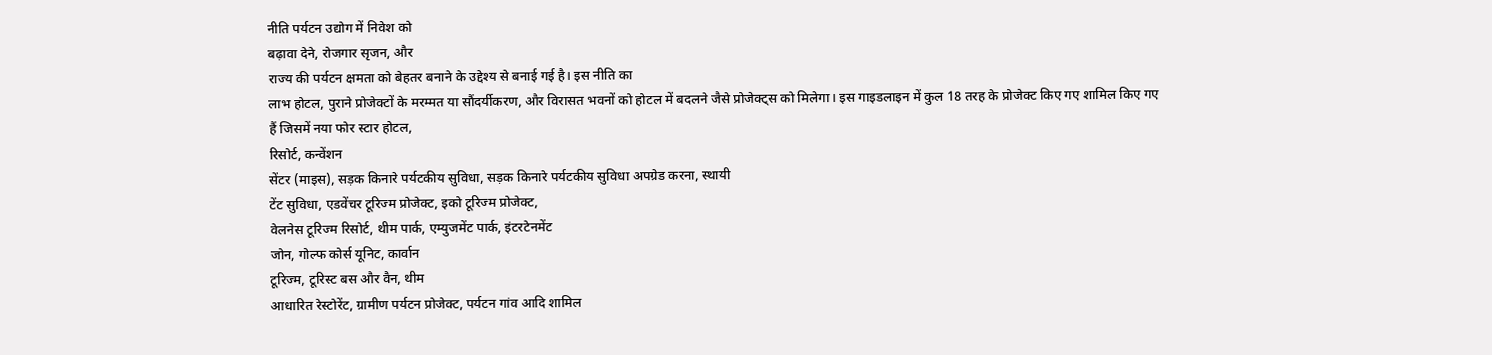नीति पर्यटन उद्योग में निवेश को
बढ़ावा देने, रोजगार सृजन, और
राज्य की पर्यटन क्षमता को बेहतर बनाने के उद्देश्य से बनाई गई है। इस नीति का
लाभ होटल, पुराने प्रोजेक्टों के मरम्मत या सौंदर्यीकरण, और विरासत भवनों को होटल में बदलने जैसे प्रोजेक्ट्स को मिलेगा। इस गाइडलाइन में कुल 18 तरह के प्रोजेक्ट किए गए शामिल किए गए
हैं जिसमें नया फोर स्टार होटल,
रिसोर्ट, कन्वेंशन
सेंटर (माइस), सड़क किनारे पर्यटकीय सुविधा, सड़क किनारे पर्यटकीय सुविधा अपग्रेड करना, स्थायी
टेंट सुविधा, एडवेंचर टूरिज्म प्रोजेक्ट, इको टूरिज्म प्रोजेक्ट,
वेलनेस टूरिज्म रिसोर्ट, थीम पार्क, एम्युजमेंट पार्क, इंटरटेनमेंट
जोन, गोल्फ कोर्स यूनिट, कार्वान
टूरिज्म, टूरिस्ट बस और वैन, थीम
आधारित रेस्टोरेंट, ग्रामीण पर्यटन प्रोजेक्ट, पर्यटन गांव आदि शामिल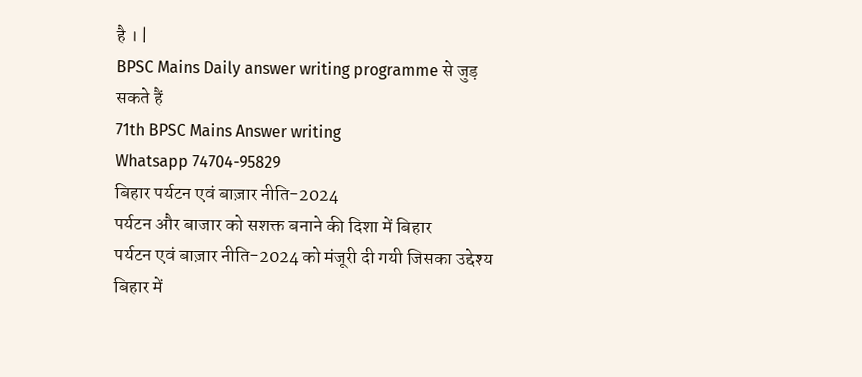है । |
BPSC Mains Daily answer writing programme से जुड़ सकते हैं
71th BPSC Mains Answer writing
Whatsapp 74704-95829
बिहार पर्यटन एवं बाज़ार नीति-2024
पर्यटन और बाजार को सशक्त बनाने की दिशा में बिहार
पर्यटन एवं बाज़ार नीति-2024 को मंजूरी दी गयी जिसका उद्देश्य बिहार में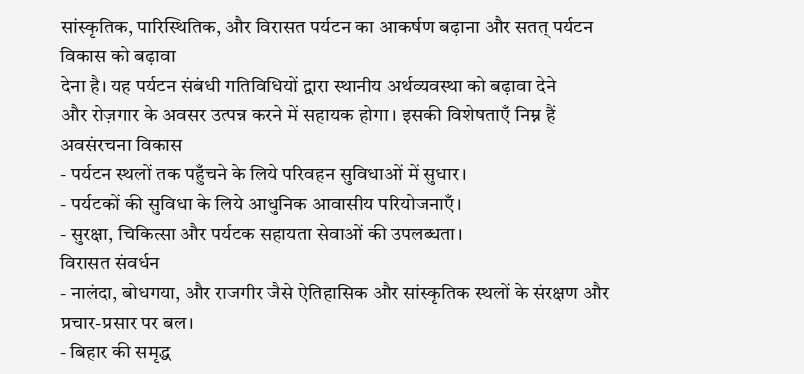सांस्कृतिक, पारिस्थितिक, और विरासत पर्यटन का आकर्षण बढ़ाना और सतत् पर्यटन विकास को बढ़ावा
देना है। यह पर्यटन संबंधी गतिविधियों द्वारा स्थानीय अर्थव्यवस्था को बढ़ावा देने
और रोज़गार के अवसर उत्पन्न करने में सहायक होगा। इसकी विशेषताएँ निम्न हैं
अवसंरचना विकास
- पर्यटन स्थलों तक पहुँचने के लिये परिवहन सुविधाओं में सुधार।
- पर्यटकों की सुविधा के लिये आधुनिक आवासीय परियोजनाएँ।
- सुरक्षा, चिकित्सा और पर्यटक सहायता सेवाओं की उपलब्धता।
विरासत संवर्धन
- नालंदा, बोधगया, और राजगीर जैसे ऐतिहासिक और सांस्कृतिक स्थलों के संरक्षण और प्रचार-प्रसार पर बल।
- बिहार की समृद्ध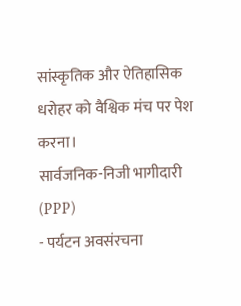सांस्कृतिक और ऐतिहासिक धरोहर को वैश्विक मंच पर पेश करना।
सार्वजनिक-निजी भागीदारी (PPP)
- पर्यटन अवसंरचना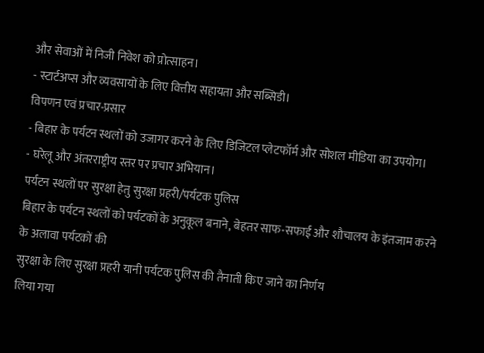और सेवाओं में निजी निवेश को प्रोत्साहन।
- स्टार्टअप्स और व्यवसायों के लिए वित्तीय सहायता और सब्सिडी।
विपणन एवं प्रचार-प्रसार
- बिहार के पर्यटन स्थलों को उजागर करने के लिए डिजिटल प्लेटफॉर्म और सोशल मीडिया का उपयोग।
- घरेलू और अंतरराष्ट्रीय स्तर पर प्रचार अभियान।
पर्यटन स्थलों पर सुरक्षा हेतु सुरक्षा प्रहरी/पर्यटक पुलिस
बिहार के पर्यटन स्थलों को पर्यटकों के अनुकूल बनाने, बेहतर साफ-सफाई और शौचालय के इंतजाम करने के अलावा पर्यटकों की
सुरक्षा के लिए सुरक्षा प्रहरी यानी पर्यटक पुलिस की तैनाती किए जाने का निर्णय
लिया गया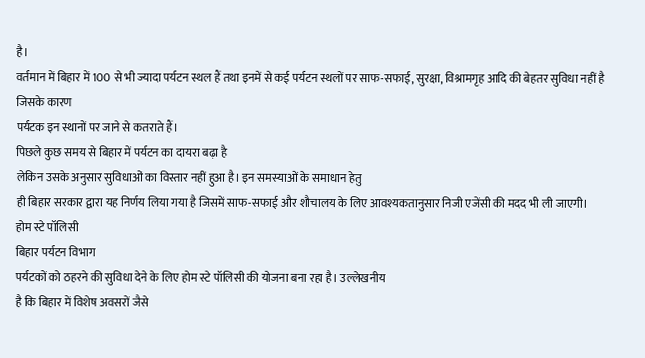है।
वर्तमान में बिहार में 100 से भी ज्यादा पर्यटन स्थल हैं तथा इनमें से कई पर्यटन स्थलों पर साफ-सफाई, सुरक्षा, विश्रामगृह आदि की बेहतर सुविधा नहीं है जिसके कारण
पर्यटक इन स्थानों पर जाने से कतराते हैं।
पिछले कुछ समय से बिहार में पर्यटन का दायरा बढ़ा है
लेकिन उसके अनुसार सुविधाओं का विस्तार नहीं हुआ है। इन समस्याओं के समाधान हेतु
ही बिहार सरकार द्वारा यह निर्णय लिया गया है जिसमें साफ-सफाई और शौचालय के लिए आवश्यकतानुसार निजी एजेंसी की मदद भी ली जाएगी।
होम स्टे पॉलिसी
बिहार पर्यटन विभाग
पर्यटकों को ठहरने की सुविधा देने के लिए होम स्टे पॉलिसी की योजना बना रहा है। उल्लेखनीय
है कि बिहार में विशेष अवसरों जैसे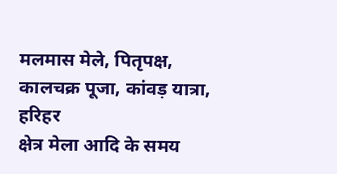मलमास मेले, पितृपक्ष, कालचक्र पूजा, कांवड़ यात्रा, हरिहर
क्षेत्र मेला आदि के समय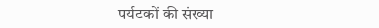पर्यटकों की संख्या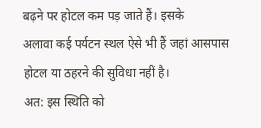बढ़ने पर होटल कम पड़ जाते हैं। इसके
अलावा कई पर्यटन स्थल ऐसे भी हैं जहां आसपास होटल या ठहरने की सुविधा नहीं है।
अत: इस स्थिति को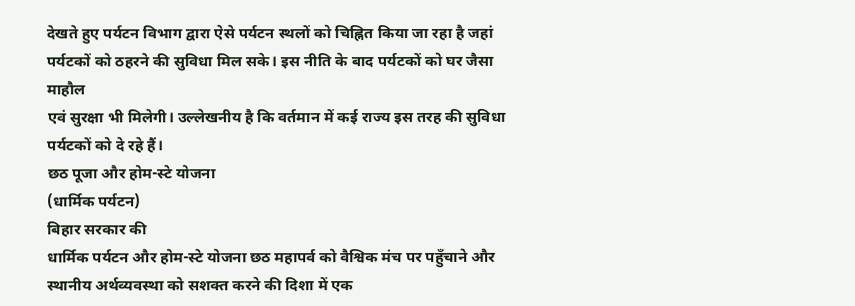देखते हुए पर्यटन विभाग द्वारा ऐसे पर्यटन स्थलों को चिह्नित किया जा रहा है जहां
पर्यटकों को ठहरने की सुविधा मिल सके। इस नीति के बाद पर्यटकों को घर जैसा माहौल
एवं सुरक्षा भी मिलेगी। उल्लेखनीय है कि वर्तमान में कई राज्य इस तरह की सुविधा
पर्यटकों को दे रहे हैं।
छठ पूजा और होम-स्टे योजना
(धार्मिक पर्यटन)
बिहार सरकार की
धार्मिक पर्यटन और होम-स्टे योजना छठ महापर्व को वैश्विक मंच पर पहुँचाने और
स्थानीय अर्थव्यवस्था को सशक्त करने की दिशा में एक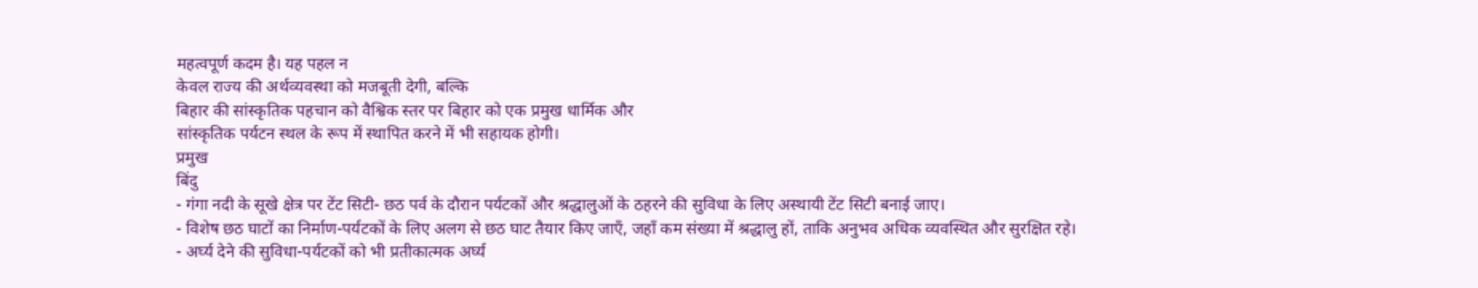महत्वपूर्ण कदम है। यह पहल न
केवल राज्य की अर्थव्यवस्था को मजबूती देगी, बल्कि
बिहार की सांस्कृतिक पहचान को वैश्विक स्तर पर बिहार को एक प्रमुख धार्मिक और
सांस्कृतिक पर्यटन स्थल के रूप में स्थापित करने में भी सहायक होगी।
प्रमुख
बिंदु
- गंगा नदी के सूखे क्षेत्र पर टेंट सिटी- छठ पर्व के दौरान पर्यटकों और श्रद्धालुओं के ठहरने की सुविधा के लिए अस्थायी टेंट सिटी बनाई जाए।
- विशेष छठ घाटों का निर्माण-पर्यटकों के लिए अलग से छठ घाट तैयार किए जाएँ, जहाँ कम संख्या में श्रद्धालु हों, ताकि अनुभव अधिक व्यवस्थित और सुरक्षित रहे।
- अर्घ्य देने की सुविधा-पर्यटकों को भी प्रतीकात्मक अर्घ्य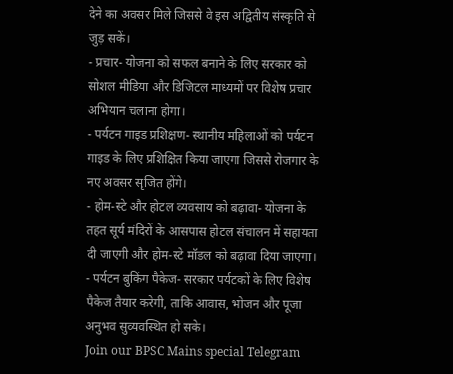देने का अवसर मिले जिससे वे इस अद्वितीय संस्कृति से जुड़ सकें।
- प्रचार- योजना को सफल बनाने के लिए सरकार को सोशल मीडिया और डिजिटल माध्यमों पर विशेष प्रचार अभियान चलाना होगा।
- पर्यटन गाइड प्रशिक्षण- स्थानीय महिलाओं को पर्यटन गाइड के लिए प्रशिक्षित किया जाएगा जिससे रोजगार के नए अवसर सृजित होंगे।
- होम-स्टे और होटल व्यवसाय को बढ़ावा- योजना के तहत सूर्य मंदिरों के आसपास होटल संचालन में सहायता दी जाएगी और होम-स्टे मॉडल को बढ़ावा दिया जाएगा।
- पर्यटन बुकिंग पैकेज- सरकार पर्यटकों के लिए विशेष पैकेज तैयार करेगी, ताकि आवास, भोजन और पूजा अनुभव सुव्यवस्थित हो सके।
Join our BPSC Mains special Telegram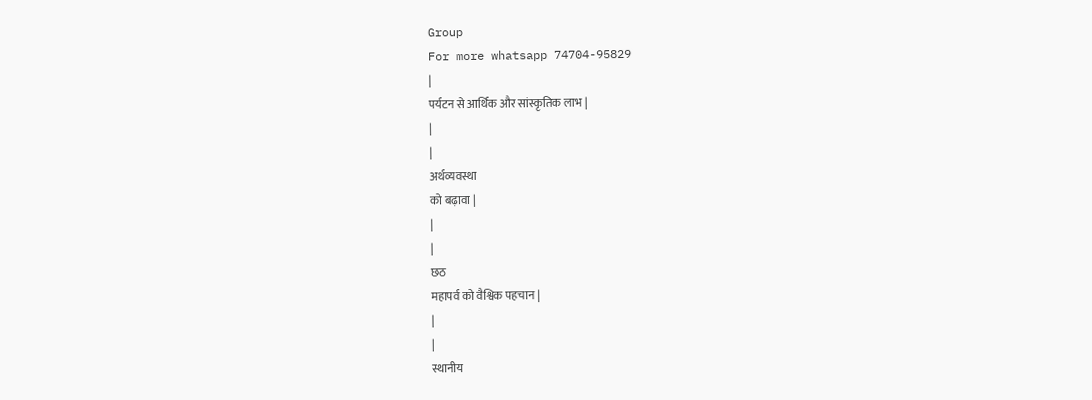Group
For more whatsapp 74704-95829
|
पर्यटन से आर्थिक और सांस्कृतिक लाभ |
|
|
अर्थव्यवस्था
को बढ़ावा |
|
|
छठ
महापर्व को वैश्विक पहचान |
|
|
स्थानीय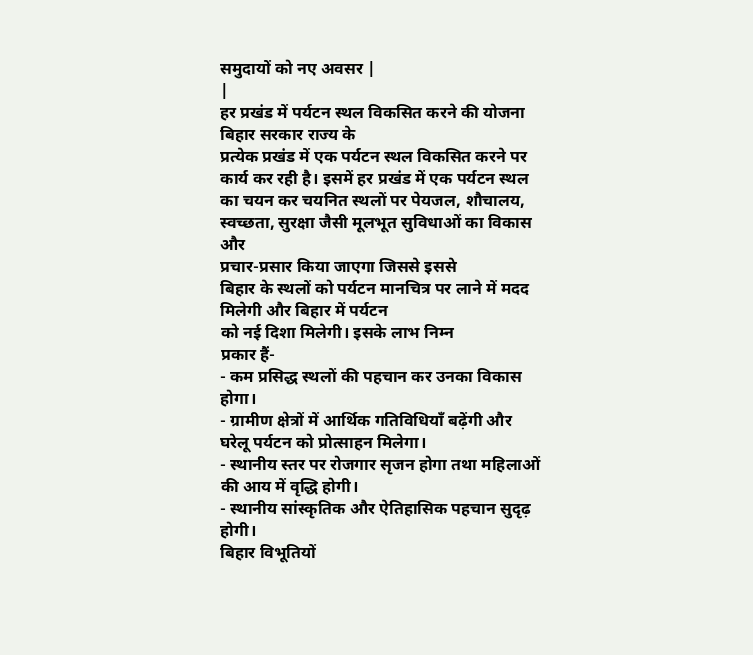समुदायों को नए अवसर |
|
हर प्रखंड में पर्यटन स्थल विकसित करने की योजना
बिहार सरकार राज्य के
प्रत्येक प्रखंड में एक पर्यटन स्थल विकसित करने पर कार्य कर रही है। इसमें हर प्रखंड में एक पर्यटन स्थल का चयन कर चयनित स्थलों पर पेयजल, शौचालय, स्वच्छता, सुरक्षा जैसी मूलभूत सुविधाओं का विकास और
प्रचार-प्रसार किया जाएगा जिससे इससे
बिहार के स्थलों को पर्यटन मानचित्र पर लाने में मदद मिलेगी और बिहार में पर्यटन
को नई दिशा मिलेगी। इसके लाभ निम्न
प्रकार हैं-
- कम प्रसिद्ध स्थलों की पहचान कर उनका विकास होगा।
- ग्रामीण क्षेत्रों में आर्थिक गतिविधियाँ बढ़ेंगी और घरेलू पर्यटन को प्रोत्साहन मिलेगा।
- स्थानीय स्तर पर रोजगार सृजन होगा तथा महिलाओं की आय में वृद्धि होगी।
- स्थानीय सांस्कृतिक और ऐतिहासिक पहचान सुदृढ़ होगी।
बिहार विभूतियों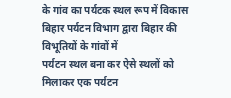के गांव का पर्यटक स्थल रूप में विकास
बिहार पर्यटन विभाग द्वारा बिहार की विभूतियों के गांवों में
पर्यटन स्थल बना कर ऐसे स्थलों को मिलाकर एक पर्यटन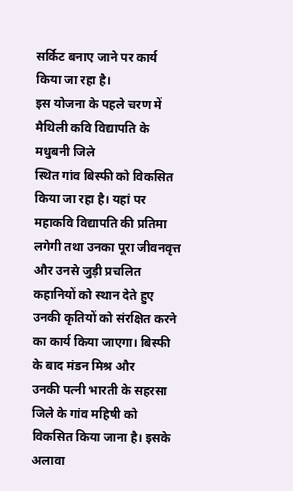सर्किट बनाए जाने पर कार्य
किया जा रहा है।
इस योजना के पहले चरण में मैथिली कवि विद्यापति के मधुबनी जिले
स्थित गांव बिस्फी को विकसित किया जा रहा है। यहां पर महाकवि विद्यापति की प्रतिमा
लगेगी तथा उनका पूरा जीवनवृत्त और उनसे जुड़ी प्रचलित कहानियों को स्थान देते हुए
उनकी कृतियों को संरक्षित करने का कार्य किया जाएगा। बिस्फी के बाद मंडन मिश्र और
उनकी पत्नी भारती के सहरसा जिले के गांव महिषी को विकसित किया जाना है। इसके अलावा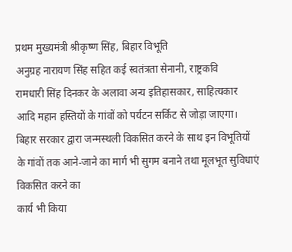प्रथम मुख्यमंत्री श्रीकृष्ण सिंह, बिहार विभूति
अनुग्रह नारायण सिंह सहित कई स्वतंत्रता सेनानी, राष्ट्रकवि
रामधारी सिंह दिनकर के अलावा अन्य इतिहासकार, साहित्यकार
आदि महान हस्तियों के गांवों को पर्यटन सर्किट से जोड़ा जाएगा।
बिहार सरकार द्वारा जन्मस्थली विकसित करने के साथ इन विभूतियों
के गांवों तक आने-जाने का मार्ग भी सुगम बनाने तथा मूलभूत सुविधाएं विकसित करने का
कार्य भी किया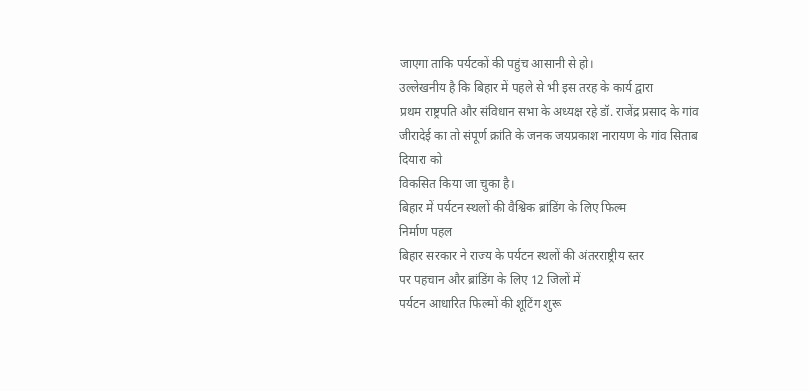जाएगा ताकि पर्यटकों की पहुंच आसानी से हो।
उल्लेखनीय है कि बिहार में पहले से भी इस तरह के कार्य द्वारा
प्रथम राष्ट्रपति और संविधान सभा के अध्यक्ष रहे डॉ. राजेंद्र प्रसाद के गांव
जीरादेई का तो संपूर्ण क्रांति के जनक जयप्रकाश नारायण के गांव सिताब दियारा को
विकसित किया जा चुका है।
बिहार में पर्यटन स्थलों की वैश्विक ब्रांडिंग के लिए फिल्म
निर्माण पहल
बिहार सरकार ने राज्य के पर्यटन स्थलों की अंतरराष्ट्रीय स्तर
पर पहचान और ब्रांडिंग के लिए 12 जिलों में
पर्यटन आधारित फिल्मों की शूटिंग शुरू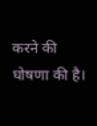करने की घोषणा की है।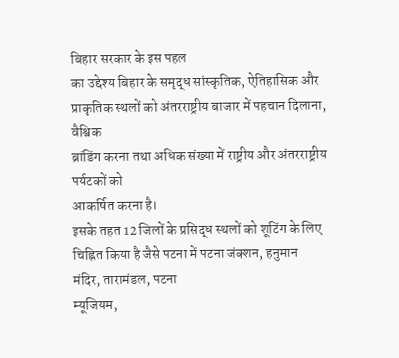बिहार सरकार के इस पहल
का उद्देश्य बिहार के समृद्ध सांस्कृतिक, ऐतिहासिक और
प्राकृतिक स्थलों को अंतरराष्ट्रीय बाजार में पहचान दिलाना,
वैश्विक
ब्रांडिंग करना तथा अधिक संख्या में राष्ट्रीय और अंतरराष्ट्रीय पर्यटकों को
आकर्षित करना है।
इसके तहत 12 जिलों के प्रसिद्ध स्थलों को शूटिंग के लिए
चिह्नित किया है जैसे पटना में पटना जंक्शन, हनुमान
मंदिर, तारामंडल, पटना
म्यूजियम,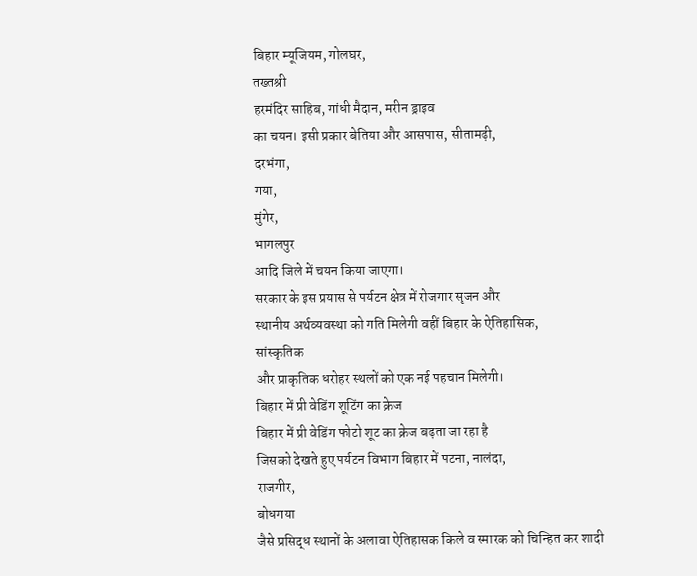बिहार म्यूजियम, गोलघर,
तख्तश्री
हरमंदिर साहिब, गांधी मैदान, मरीन ड्राइव
का चयन। इसी प्रकार बेतिया और आसपास, सीतामढ़ी,
दरभंगा,
गया,
मुंगेर,
भागलपुर
आदि जिले में चयन किया जाएगा।
सरकार के इस प्रयास से पर्यटन क्षेत्र में रोजगार सृजन और
स्थानीय अर्थव्यवस्था को गति मिलेगी वहीं बिहार के ऐतिहासिक,
सांस्कृतिक
और प्राकृतिक धरोहर स्थलों को एक नई पहचान मिलेगी।
बिहार में प्री वेडिंग शूटिंग का क्रेज
बिहार में प्री वेडिंग फोटो शूट का क्रेज बढ़ता जा रहा है
जिसको देखते हुए पर्यटन विभाग बिहार में पटना, नालंदा,
राजगीर,
बोधगया
जैसे प्रसिद्ध स्थानों के अलावा ऐतिहासक किले व स्मारक को चिन्हित कर शादी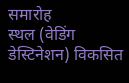समारोह
स्थल (वेडिंग डेस्टिनेशन) विकसित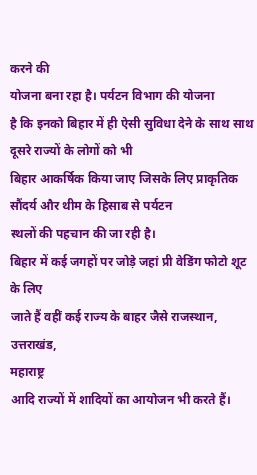करने की
योजना बना रहा है। पर्यटन विभाग की योजना
है कि इनको बिहार में ही ऐसी सुविधा देने के साथ साथ दूसरे राज्यों के लोगों को भी
बिहार आकर्षिक किया जाए जिसके लिए प्राकृतिक सौंदर्य और थीम के हिसाब से पर्यटन
स्थलों की पहचान की जा रही है।
बिहार में कई जगहों पर जोड़े जहां प्री वेडिंग फोटो शूट के लिए
जाते हैं वहीं कई राज्य के बाहर जैसे राजस्थान, उत्तराखंड,
महाराष्ट्र
आदि राज्यों में शादियों का आयोजन भी करते हैं।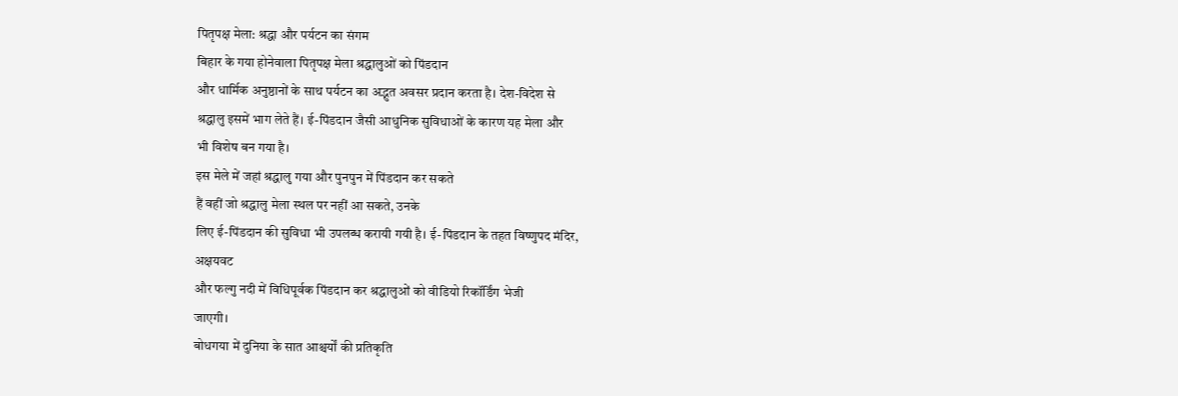पितृपक्ष मेला: श्रद्धा और पर्यटन का संगम
बिहार के गया होनेवाला पितृपक्ष मेला श्रद्धालुओं को पिंडदान
और धार्मिक अनुष्ठानों के साथ पर्यटन का अद्भुत अवसर प्रदान करता है। देश-विदेश से
श्रद्धालु इसमें भाग लेते हैं। ई-पिंडदान जैसी आधुनिक सुविधाओं के कारण यह मेला और
भी विशेष बन गया है।
इस मेले में जहां श्रद्धालु गया और पुनपुन में पिंडदान कर सकते
हैं वहीं जो श्रद्धालु मेला स्थल पर नहीं आ सकते, उनके
लिए ई-पिंडदान की सुविधा भी उपलब्ध करायी गयी है। ई-पिंडदान के तहत विष्णुपद मंदिर,
अक्षयवट
और फल्गु नदी में विधिपूर्वक पिंडदान कर श्रद्धालुओं को वीडियो रिकॉर्डिंग भेजी
जाएगी।
बोधगया में दुनिया के सात आश्चर्यों की प्रतिकृति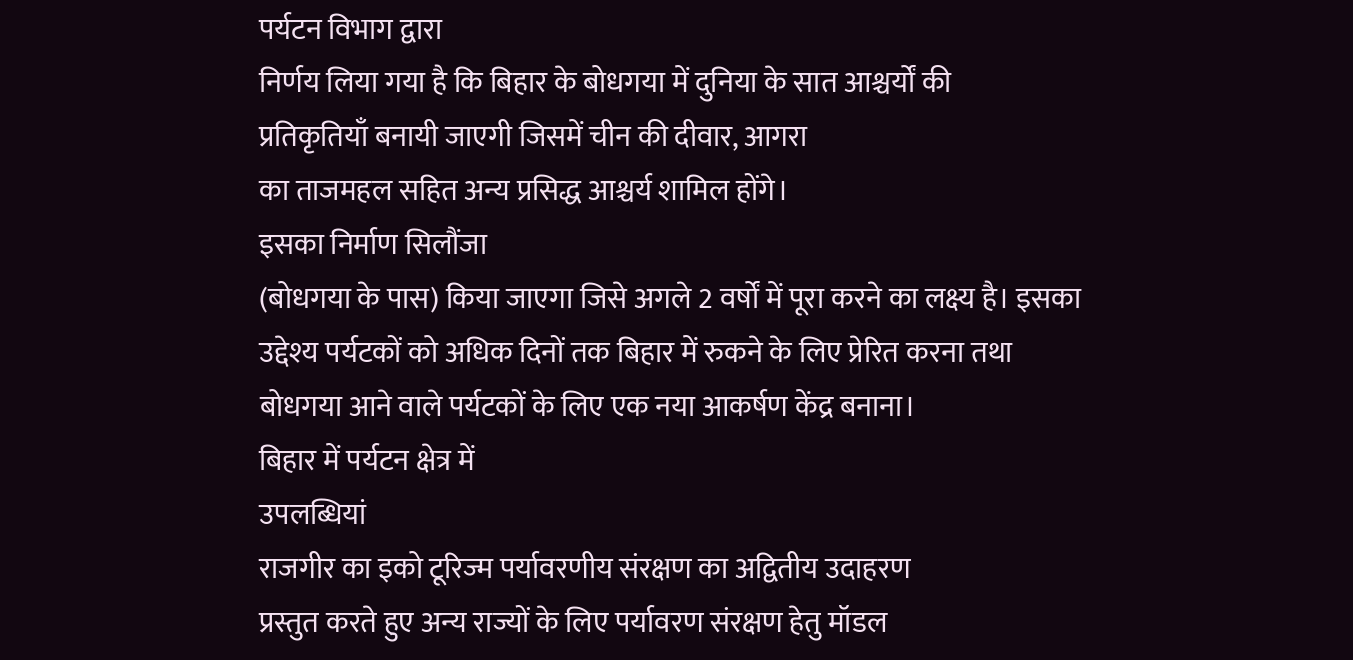पर्यटन विभाग द्वारा
निर्णय लिया गया है कि बिहार के बोधगया में दुनिया के सात आश्चर्यों की
प्रतिकृतियाँ बनायी जाएगी जिसमें चीन की दीवार, आगरा
का ताजमहल सहित अन्य प्रसिद्ध आश्चर्य शामिल होंगे।
इसका निर्माण सिलौंजा
(बोधगया के पास) किया जाएगा जिसे अगले 2 वर्षों में पूरा करने का लक्ष्य है। इसका
उद्देश्य पर्यटकों को अधिक दिनों तक बिहार में रुकने के लिए प्रेरित करना तथा
बोधगया आने वाले पर्यटकों के लिए एक नया आकर्षण केंद्र बनाना।
बिहार में पर्यटन क्षेत्र में
उपलब्धियां
राजगीर का इको टूरिज्म पर्यावरणीय संरक्षण का अद्वितीय उदाहरण
प्रस्तुत करते हुए अन्य राज्यों के लिए पर्यावरण संरक्षण हेतु मॉडल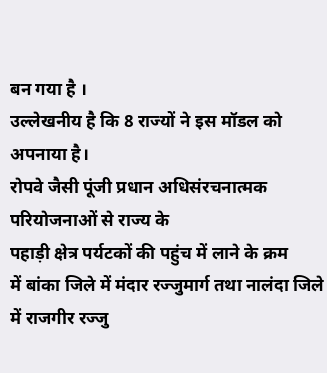बन गया है ।
उल्लेखनीय है कि 8 राज्यों ने इस मॉडल को
अपनाया है।
रोपवे जैसी पूंजी प्रधान अधिसंरचनात्मक परियोजनाओं से राज्य के
पहाड़ी क्षेत्र पर्यटकों की पहुंच में लाने के क्रम
में बांका जिले में मंदार रज्जुमार्ग तथा नालंदा जिले में राजगीर रज्जु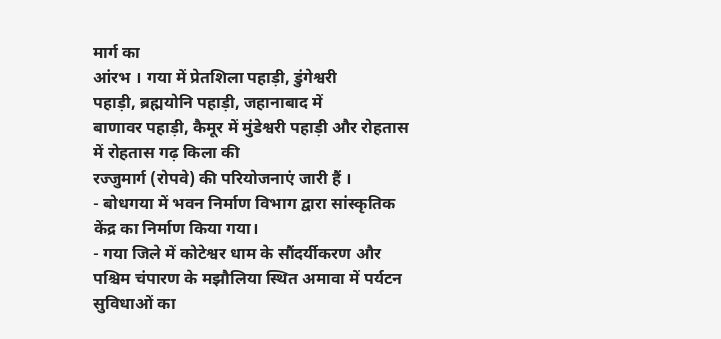मार्ग का
आंरभ । गया में प्रेतशिला पहाड़ी, डुंगेश्वरी
पहाड़ी, ब्रह्मयोनि पहाड़ी, जहानाबाद में
बाणावर पहाड़ी, कैमूर में मुंडेश्वरी पहाड़ी और रोहतास में रोहतास गढ़ किला की
रज्जुमार्ग (रोपवे) की परियोजनाएं जारी हैं ।
- बोधगया में भवन निर्माण विभाग द्वारा सांस्कृतिक केंद्र का निर्माण किया गया।
- गया जिले में कोटेश्वर धाम के सौंदर्यीकरण और पश्चिम चंपारण के मझौलिया स्थित अमावा में पर्यटन सुविधाओं का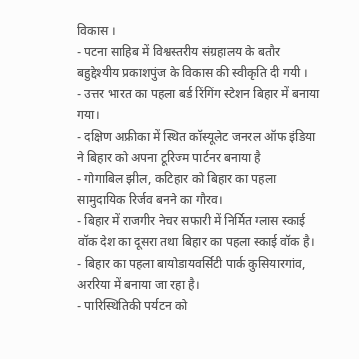विकास ।
- पटना साहिब में विश्वस्तरीय संग्रहालय के बतौर बहुद्देश्यीय प्रकाशपुंज के विकास की स्वीकृति दी गयी ।
- उत्तर भारत का पहला बर्ड रिंगिंग स्टेशन बिहार में बनाया गया।
- दक्षिण अफ्रीका में स्थित कॉस्यूलेट जनरल ऑफ इंडिया ने बिहार को अपना टूरिज्म पार्टनर बनाया है
- गोगाबिल झील, कटिहार को बिहार का पहला सामुदायिक रिर्जव बनने का गौरव।
- बिहार में राजगीर नेचर सफारी में निर्मित ग्लास स्काई वॉक देश का दूसरा तथा बिहार का पहला स्काई वॉक है।
- बिहार का पहला बायोडायवर्सिटी पार्क कुसियारगांव, अररिया में बनाया जा रहा है।
- पारिस्थितिकी पर्यटन को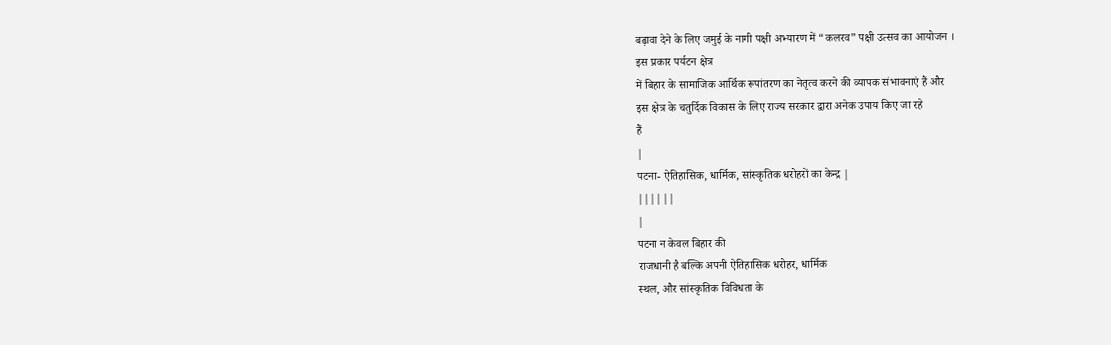बढ़ावा देने के लिए जमुई के नागी पक्षी अभ्यारण में “कलरव” पक्षी उत्सव का आयोजन ।
इस प्रकार पर्यटन क्षेत्र
में बिहार के सामाजिक आर्थिक रूपांतरण का नेतृत्व करने की व्यापक संभावनाएं हैं और
इस क्षेत्र के चतुर्दिक विकास के लिए राज्य सरकार द्वारा अनेक उपाय किए जा रहे
हैं
|
पटना- ऐतिहासिक, धार्मिक, सांस्कृतिक धरोहरों का केन्द्र |
||||||
|
पटना न केवल बिहार की
राजधानी है बल्कि अपनी ऐतिहासिक धरोहर, धार्मिक
स्थल, और सांस्कृतिक विविधता के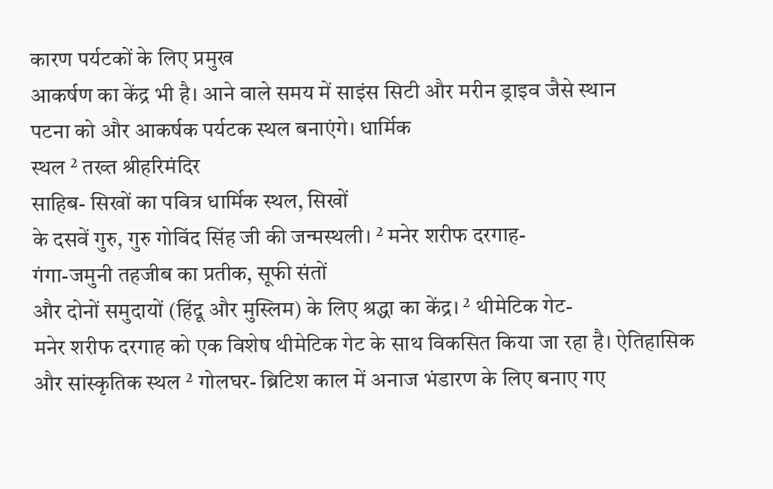कारण पर्यटकों के लिए प्रमुख
आकर्षण का केंद्र भी है। आने वाले समय में साइंस सिटी और मरीन ड्राइव जैसे स्थान
पटना को और आकर्षक पर्यटक स्थल बनाएंगे। धार्मिक
स्थल ² तख्त श्रीहरिमंदिर
साहिब- सिखों का पवित्र धार्मिक स्थल, सिखों
के दसवें गुरु, गुरु गोविंद सिंह जी की जन्मस्थली। ² मनेर शरीफ दरगाह-
गंगा-जमुनी तहजीब का प्रतीक, सूफी संतों
और दोनों समुदायों (हिंदू और मुस्लिम) के लिए श्रद्धा का केंद्र। ² थीमेटिक गेट-
मनेर शरीफ दरगाह को एक विशेष थीमेटिक गेट के साथ विकसित किया जा रहा है। ऐतिहासिक
और सांस्कृतिक स्थल ² गोलघर- ब्रिटिश काल में अनाज भंडारण के लिए बनाए गए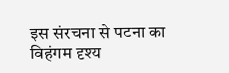इस संरचना से पटना का विहंगम दृश्य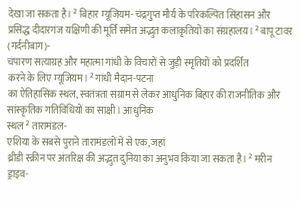देखा जा सकता है। ² बिहार म्यूजियम- चंद्रगुप्त मौर्य के परिकल्पित सिंहासन और
प्रसिद्ध दीदारगंज यक्षिणी की मूर्ति समेत अद्भुत कलाकृतियों का संग्रहालय। ² बापू टावर (गर्दनीबाग)-
चंपारण सत्याग्रह और महात्मा गांधी के विचारों से जुड़ी स्मृतियों को प्रदर्शित
करने के लिए म्यूजियम। ² गांधी मैदान-पटना
का ऐतिहासिक स्थल, स्वतंत्रता संग्राम से लेकर आधुनिक बिहार की राजनीतिक और
सांस्कृतिक गतिविधियों का साक्षी । आधुनिक
स्थल ² तारामंडल-
एशिया के सबसे पुराने तारामंडलों में से एक, जहां
थ्रीडी स्क्रीन पर अंतरिक्ष की अद्भुत दुनिया का अनुभव किया जा सकता है। ² मरीन ड्राइव-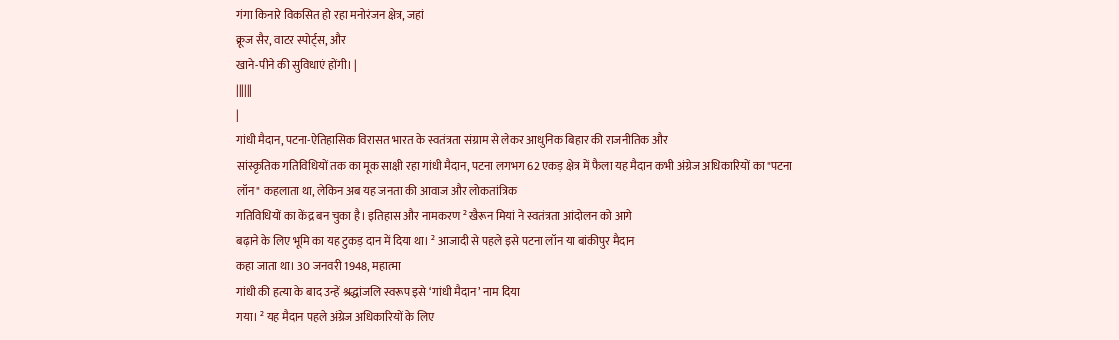गंगा किनारे विकसित हो रहा मनोरंजन क्षेत्र, जहां
क्रूज सैर, वाटर स्पोर्ट्स, और
खाने-पीने की सुविधाएं होंगी। |
||||||
|
गांधी मैदान, पटना-ऐतिहासिक विरासत भारत के स्वतंत्रता संग्राम से लेकर आधुनिक बिहार की राजनीतिक और
सांस्कृतिक गतिविधियों तक का मूक साक्षी रहा गांधी मैदान, पटना लगभग 62 एकड़ क्षेत्र में फैला यह मैदान कभी अंग्रेज अधिकारियों का "पटना
लॉन" कहलाता था, लेकिन अब यह जनता की आवाज और लोकतांत्रिक
गतिविधियों का केंद्र बन चुका है। इतिहास और नामकरण ² खैरून मियां ने स्वतंत्रता आंदोलन को आगे
बढ़ाने के लिए भूमि का यह टुकड़ दान में दिया था। ² आजादी से पहले इसे पटना लॉन या बांकीपुर मैदान
कहा जाता था। 30 जनवरी 1948, महात्मा
गांधी की हत्या के बाद उन्हें श्रद्धांजलि स्वरूप इसे ‘गांधी मैदान’ नाम दिया
गया। ² यह मैदान पहले अंग्रेज अधिकारियों के लिए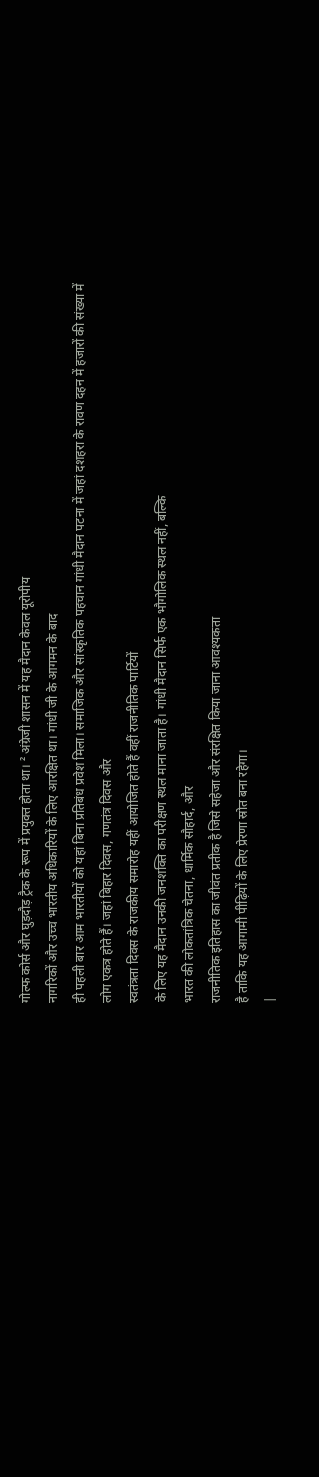गोल्फ कोर्स और घुड़दौड़ ट्रैक के रूप में प्रयुक्त होता था। ² अंग्रेजी शासन में यह मैदान केवल यूरोपीय
नागरिकों और उच्च भारतीय अधिकारियों के लिए आरक्षित था। गांधी जी के आगमन के बाद
ही पहली बार आम भारतीयों को यहां बिना प्रतिबंध प्रवेश मिला। समाजिक और सांस्कृतिक पहचान गांधी मैदान पटना में जहां दशहरा के रावण दहन में हजारों की संख्या में
लोग एकत्र होते हैं। जहां बिहार दिवस, गणतंत्र दिवस और
स्वतंत्रता दिवस के राजकीय समारोह यहीं आयोजित होते हैं वहीं राजनीतिक पार्टियों
के लिए यह मैदान उनकी जनशक्ति का परीक्षण स्थल माना जाता है। गांधी मैदान सिर्फ एक भौगोलिक स्थल नहीं, बल्कि
भारत की लोकतांत्रिक चेतना, धार्मिक सौहार्द, और
राजनीतिक इतिहास का जीवंत प्रतीक है जिसे सहेजा और संरक्षित किया जाना आवश्यकता
है ताकि यह आगामी पीढ़ियों के लिए प्रेरणा स्रोत बना रहेगा।
|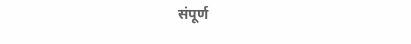संपूर्ण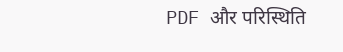PDF और परिस्थिति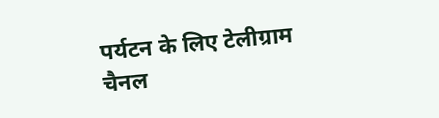पर्यटन के लिए टेलीग्राम चैनल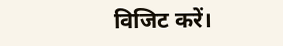विजिट करें।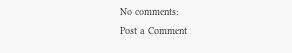No comments:
Post a Comment